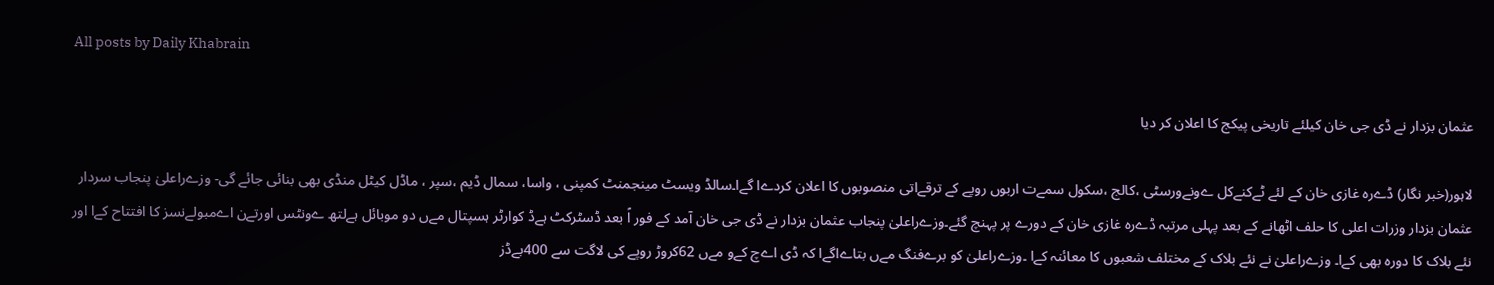All posts by Daily Khabrain

عثمان بزدار نے ڈی جی خان کیلئے تاریخی پیکج کا اعلان کر دیا

لاہور(خبر نگار) ڈےرہ غازی خان کے لئے ٹےکنےکل ےونےورسٹی ،کالج ،سکول سمےت اربوں روپے کے ترقےاتی منصوبوں کا اعلان کردےا گےا۔سالڈ ویسٹ مینجمنٹ کمپنی ، واسا، سمال ڈیم ،سپر ، ماڈل کیٹل منڈی بھی بنائی جائے گی- وزےراعلیٰ پنجاب سردار عثمان بزدار وزرات اعلی کا حلف اٹھانے کے بعد پہلی مرتبہ ڈےرہ غازی خان کے دورے پر پہنچ گئے۔وزےراعلیٰ پنجاب عثمان بزدار نے ڈی جی خان آمد کے فور اً بعد ڈسٹرکٹ ہےڈ کوارٹر ہسپتال مےں دو موبائل ہےلتھ ےونٹس اورتےن اےمبولےنسز کا افتتاح کےا اور نئے بلاک کا دورہ بھی کےا۔ وزےراعلیٰ نے نئے بلاک کے مختلف شعبوں کا معائنہ کےا ۔وزےراعلیٰ کو برےفنگ مےں بتاےاگےا کہ ڈی اےچ کےو مےں 62کروڑ روپے کی لاگت سے 400بےڈز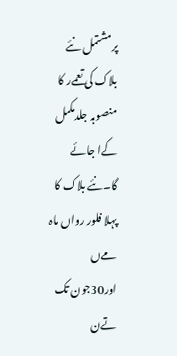پرمشتمل نئے بلاک کی تعمےر کا منصوبہ جلدمکمل کےا جائے گا۔نئے بلاک کا پہلا فلور رواں ماہ مےں اور30جون تک تےن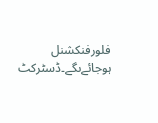فلورفنکشنل ہوجائےںگے۔ڈسٹرکٹ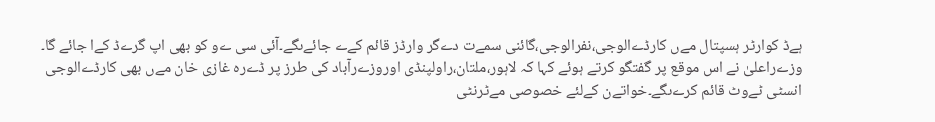ہےڈ کوارٹر ہسپتال مےں کارڈےالوجی،نفرالوجی،گائنی سمےت دےگر وارڈز قائم کےے جائےںگے۔آئی سی ےو کو بھی اپ گرےڈ کےا جائے گا۔ وزےراعلیٰ نے اس موقع پر گفتگو کرتے ہوئے کہا کہ لاہور،ملتان،راولپنڈی اوروزےرآباد کی طرز پر ڈےرہ غازی خان مےں بھی کارڈےالوجی انسٹی ٹےوٹ قائم کرےںگے۔خواتےن کےلئے خصوصی مےٹرنٹی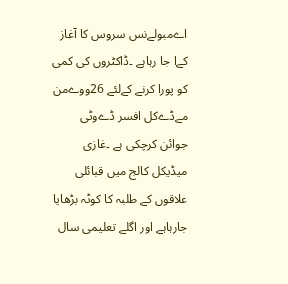اےمبولےنس سروس کا آغاز کےا جا رہاہے ۔ڈاکٹروں کی کمی کو پورا کرنے کےلئے 26ووےمن مےڈےکل افسر ڈےوٹی جوائن کرچکی ہے ۔غازی میڈیکل کالج میں قبائلی علاقوں کے طلبہ کا کوٹہ بڑھایا جارہاہے اور اگلے تعلیمی سال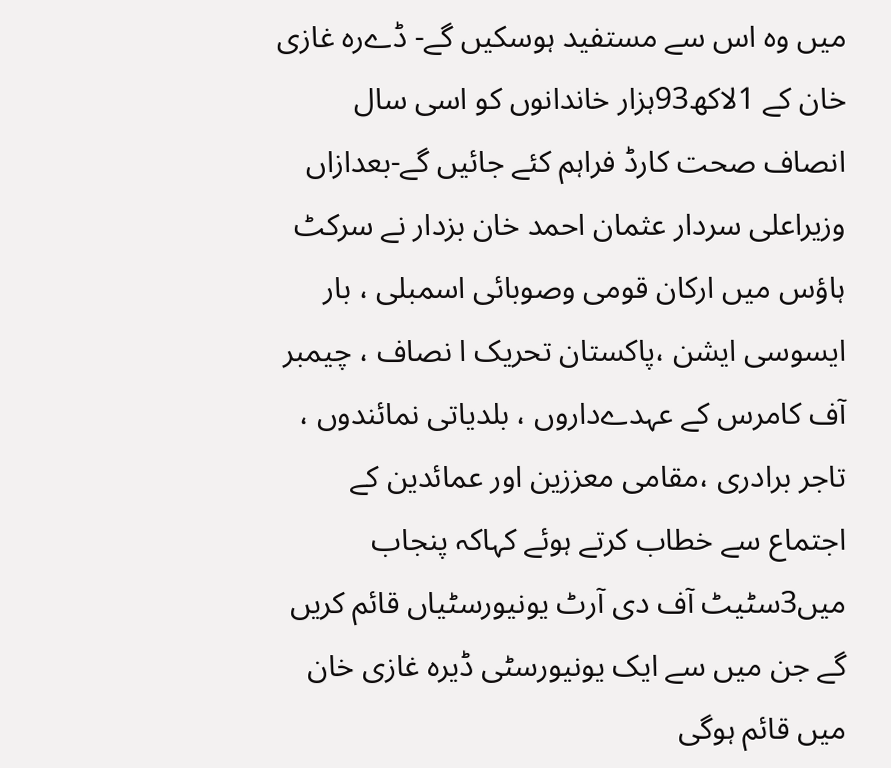میں وہ اس سے مستفید ہوسکیں گے- ڈےرہ غازی خان کے 1لاکھ93ہزار خاندانوں کو اسی سال انصاف صحت کارڈ فراہم کئے جائیں گے-بعدازاں وزیراعلی سردار عثمان احمد خان بزدار نے سرکٹ ہاؤس میں ارکان قومی وصوبائی اسمبلی ، بار ایسوسی ایشن ،پاکستان تحریک ا نصاف ، چیمبر آف کامرس کے عہدےداروں ، بلدیاتی نمائندوں ، تاجر برادری ،مقامی معززین اور عمائدین کے اجتماع سے خطاب کرتے ہوئے کہاکہ پنجاب میں3سٹیٹ آف دی آرٹ یونیورسٹیاں قائم کریں گے جن میں سے ایک یونیورسٹی ڈیرہ غازی خان میں قائم ہوگی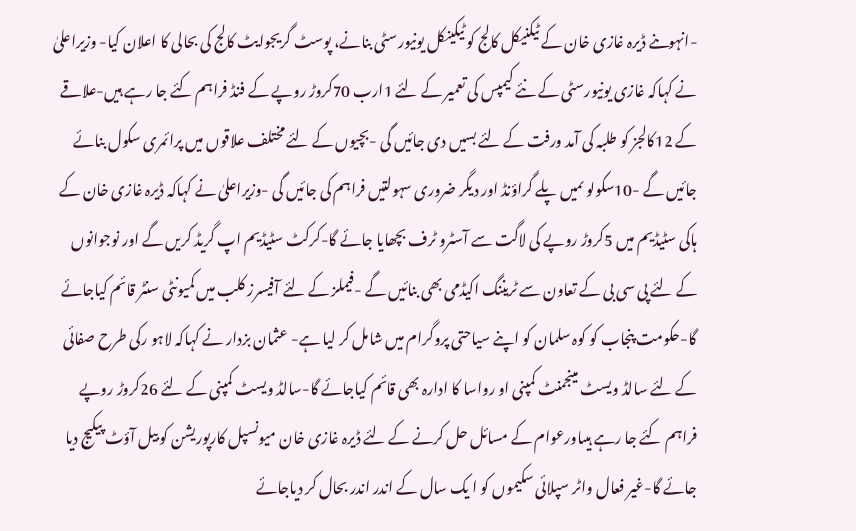-انہوںنے ڈیرہ غازی خان کے ٹیکنیکل کالج کو ٹیکینکل یونیورسٹی بنانے، پوسٹ گریجوایٹ کالج کی بحالی کا اعلان کیا- وزیراعلیٰ نے کہاکہ غازی یونیورسٹی کے نئے کیمپس کی تعمیر کے لئے 1ارب 70کروڑ روپے کے فنڈ فراہم کئے جا رہے ہیں-علاقے کے 12کالجز کو طلبہ کی آمد ورفت کے لئے بسیں دی جائیں گی -بچیوں کے لئے مختلف علاقوں میں پرائمری سکول بنائے جائیں گے -10سکولو ںمیں پلے گراؤنڈ اور دیگر ضروری سہولتیں فراہم کی جائیں گی -وزیراعلیٰ نے کہاکہ ڈیرہ غازی خان کے ہاکی سٹیڈیم میں 5کروڑ روپے کی لاگت سے آسٹرو ٹرف بچھایا جائے گا-کرکٹ سٹیڈیم اپ گریڈ کریں گے اور نوجوانوں کے لئے پی سی بی کے تعاون سے ٹریننگ اکیڈمی بھی بنائیں گے -فیملز کے لئے آفیسرز کلب میں کمیونٹی سنٹر قائم کیاجائے گا-حکومت پنجاب کو کوہ سلمان کو اپنے سیاحتی پروگرام میں شامل کر لیا ہے- عثمان بزدار نے کہاکہ لاہو رکی طرح صفائی کے لئے سالڈ ویسٹ مینجمنٹ کمپنی او رواسا کا ادارہ بھی قائم کیاجائے گا-سالڈ ویسٹ کمپنی کے لئے 26کروڑ روپے فراہم کئے جا رہے ہیںاورعوام کے مسائل حل کرنے کے لئے ڈیرہ غازی خان میونسپل کارپوریشن کو بیل آؤٹ پیکیج دیا جائے گا-غیر فعال واٹر سپلائی سکیموں کو ا یک سال کے اندر اندر بحال کر دیاجائے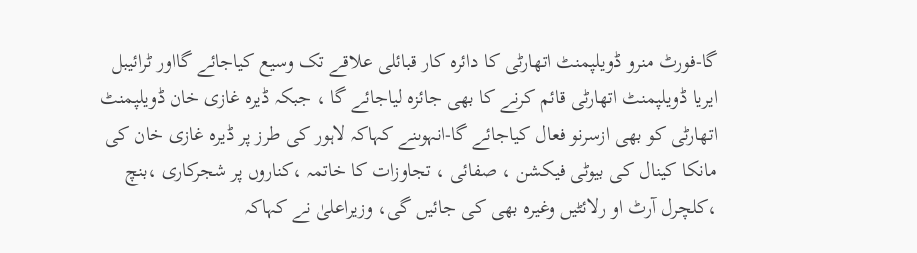گا-فورٹ منرو ڈویلپمنٹ اتھارٹی کا دائرہ کار قبائلی علاقے تک وسیع کیاجائے گااور ٹرائیبل ایریا ڈویلپمنٹ اتھارٹی قائم کرنے کا بھی جائزہ لیاجائے گا ، جبکہ ڈیرہ غازی خان ڈویلپمنٹ اتھارٹی کو بھی ازسرنو فعال کیاجائے گا-انہوںنے کہاکہ لاہور کی طرز پر ڈیرہ غازی خان کی مانکا کینال کی بیوٹی فیکشن ، صفائی ، تجاوزات کا خاتمہ ،کناروں پر شجرکاری ،بنچ ،کلچرل آرٹ او رلائٹیں وغیرہ بھی کی جائیں گی، وزیراعلیٰ نے کہاکہ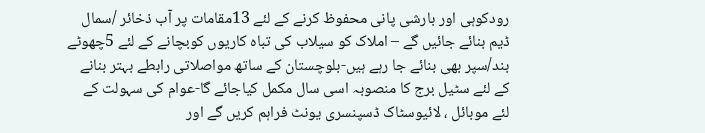رودکوہی اور بارشی پانی محفوظ کرنے کے لئے 13مقامات پر آب ذخائر /سمال ڈیم بنائے جائیں گے – املاک کو سیلاب کی تباہ کاریوں کوبچانے کے لئے 5چھوٹے بند/سپر بھی بنائے جا رہے ہیں-بلوچستان کے ساتھ مواصلاتی رابطے بہتر بنانے کے لئے سٹیل برج کا منصوبہ اسی سال مکمل کیاجائے گا-عوام کی سہولت کے لئے موبائل ، لائیوسٹاک ڈسپنسری یونٹ فراہم کریں گے اور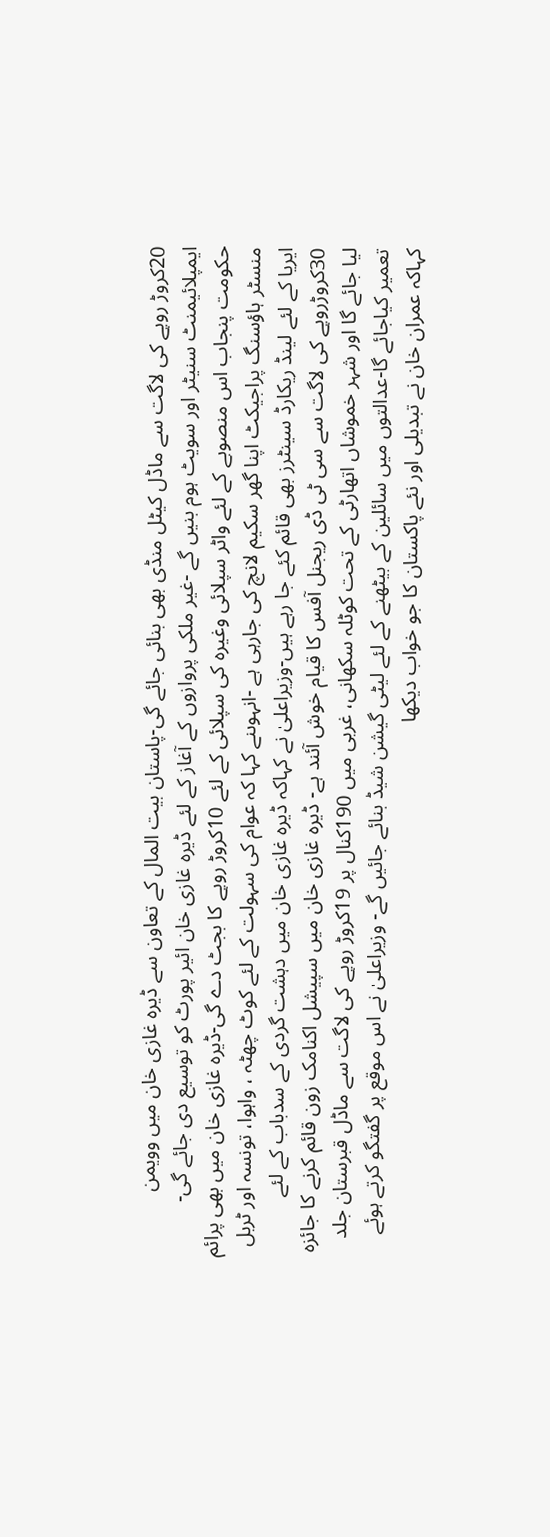20کروڑ روپے کی لاگت سے ماڈل کیٹل منڈی بھی بنائی جائے گی-پاستان بیت المال کے تعاون سے ڈیرہ غازی خان میں وویمن ایمپلائیمنٹ سنیٹر اور سویٹ ہوم بنیں گے -غیر ملکی پروازوں کے آغاز کے لئے ڈیرہ غازی خان ائیر پورٹ کو توسیع دی جائے گی- حکومت پنجاب اس منصوبے کے لئے واٹر سپلائی وغیرہ کی سپلائی کے لئے 10کروڑ روپے کا بجٹ دے گی-ڈیرہ غازی خان میں بھی پرائم منسٹر ہاؤسنگ پراجیکٹ اپنا گھر سکیم لانچ کی جارہی ہے -انہوںنے کہا کہ عوام کی سہولت کے لئے کوٹ چھٹہ ، واہوا، تونسہ اور ٹربل ایریا کے لئے لینڈ ریکارڈ سینٹرز بھی قائم کئے جا رہے ہیں-وزیراعلیٰ نے کہاکہ ڈیرہ غازی خان میں دہشت گردی کے سدباب کے لئے 30کروڑروپے کی لاگت سے سی ٹی ڈی ریجنل آفس کا قیام خوش آئند ہے- ڈیرہ غازی خان میں سپیشل اکنامک زون قائم کرنے کا جائزہ لیا جائے گا اور شہر خموشاں اتھارٹی کے تحت کوٹلہ سکھانی، غربی میں 190کنال پر 19کروڑ روپے کی لاگت سے ماڈل قبرستان جلد تعمیر کیاجائے گا-عدالتوں میں سائلین کے بیٹھنے کے لئے لیٹی گیشن شیڈ بنائے جائیں گے- وزیراعلیٰ نے اس موقع پر گفتگو کرتے ہوئے کہاکہ عمران خان نے تبدیلی اور نئے پاکستان کا جو خواب دیکھا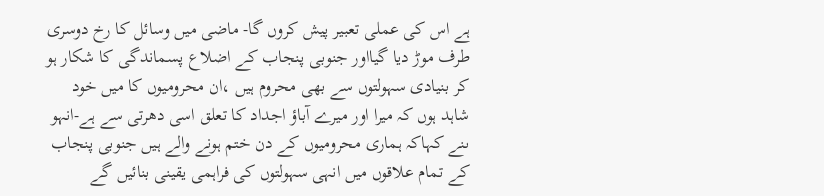ہے اس کی عملی تعبیر پیش کروں گا- ماضی میں وسائل کا رخ دوسری طرف موڑ دیا گیااور جنوبی پنجاب کے اضلاع پسماندگی کا شکار ہو کر بنیادی سہولتوں سے بھی محروم ہیں ،ان محرومیوں کا میں خود شاہد ہوں کہ میرا اور میرے آباؤ اجداد کا تعلق اسی دھرتی سے ہے-انہو ںنے کہاکہ ہماری محرومیوں کے دن ختم ہونے والے ہیں جنوبی پنجاب کے تمام علاقوں میں انہی سہولتوں کی فراہمی یقینی بنائیں گے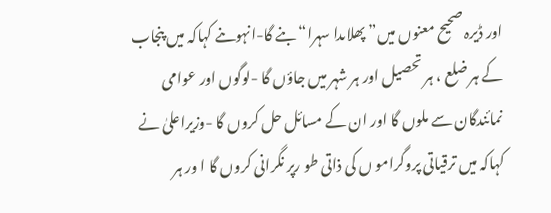اور ڈیرہ صحیح معنوں میں” پھلاںدا سہرا“ بنے گا-انہوںنے کہاکہ میں پنجاب کے ہر ضلع ، ہر تحصیل اور ہر شہر میں جاؤں گا -لوگوں اور عوامی نمائندگان سے ملوں گا اور ان کے مسائل حل کروں گا -وزیراعلیٰ نے کہاکہ میں ترقیاتی پروگرامو ں کی ذاتی طو رپر نگرانی کروں گا ا ور ہر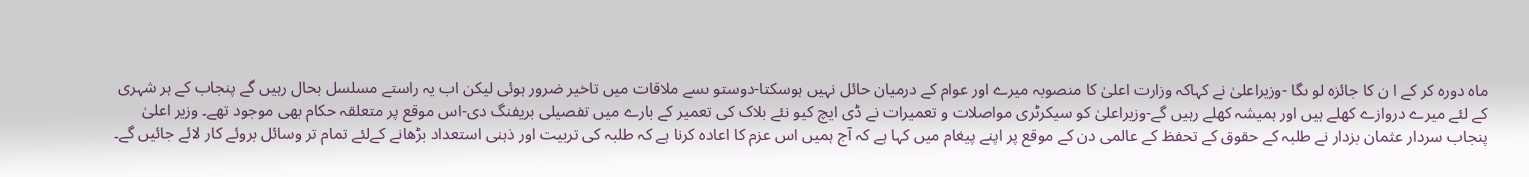ماہ دورہ کر کے ا ن کا جائزہ لو ںگا -وزیراعلیٰ نے کہاکہ وزارت اعلیٰ کا منصوبہ میرے اور عوام کے درمیان حائل نہیں ہوسکتا-دوستو ںسے ملاقات میں تاخیر ضرور ہوئی لیکن اب یہ راستے مسلسل بحال رہیں گے پنجاب کے ہر شہری کے لئے میرے دروازے کھلے ہیں اور ہمیشہ کھلے رہیں گے-وزیراعلیٰ کو سیکرٹری مواصلات و تعمیرات نے ڈی ایچ کیو نئے بلاک کی تعمیر کے بارے میں تفصیلی بریفنگ دی-اس موقع پر متعلقہ حکام بھی موجود تھے۔ وزیر اعلیٰ پنجاب سردار عثمان بزدار نے طلبہ کے حقوق کے تحفظ کے عالمی دن کے موقع پر اپنے پیغام میں کہا ہے کہ آج ہمیں اس عزم کا اعادہ کرنا ہے کہ طلبہ کی تربیت اور ذہنی استعداد بڑھانے کےلئے تمام تر وسائل بروئے کار لائے جائیں گے۔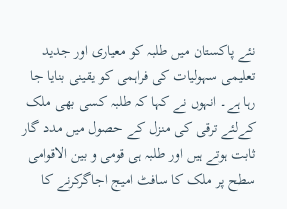نئے پاکستان میں طلبہ کو معیاری اور جدید تعلیمی سہولیات کی فراہمی کو یقینی بنایا جا رہا ہے۔ انہوں نے کہا کہ طلبہ کسی بھی ملک کےلئے ترقی کی منزل کے حصول میں مدد گار ثابت ہوتے ہیں اور طلبہ ہی قومی و بین الاقوامی سطح پر ملک کا سافٹ امیج اجاگرکرنے کا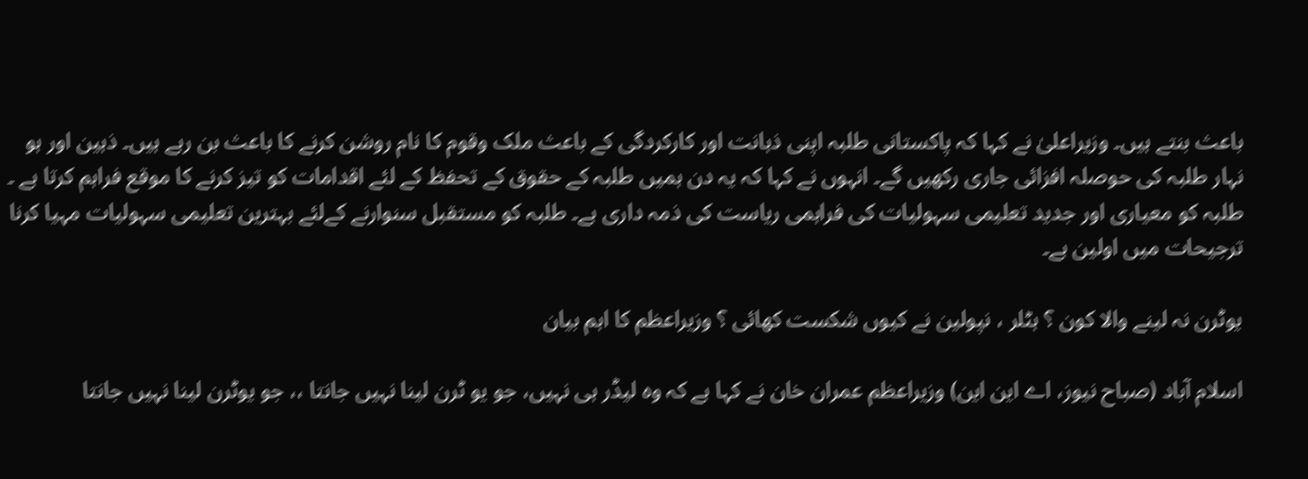باعث بنتے ہیں۔ وزیراعلیٰ نے کہا کہ پاکستانی طلبہ اپنی ذہانت اور کارکردگی کے باعث ملک وقوم کا نام روشن کرنے کا باعث بن رہے ہیں۔ ذہین اور ہو نہار طلبہ کی حوصلہ افزائی جاری رکھیں گے۔ انہوں نے کہا کہ یہ دن ہمیں طلبہ کے حقوق کے تحفظ کے لئے اقدامات کو تیز کرنے کا موقع فراہم کرتا ہے ۔ طلبہ کو معیاری اور جدید تعلیمی سہولیات کی فراہمی ریاست کی ذمہ داری ہے۔ طلبہ کو مستقبل سنوارنے کےلئے بہترین تعلیمی سہولیات مہیا کرنا ترجیحات میں اولین ہے۔

یوٹرن نہ لینے والا کون ؟ ہٹلر ، نپولین نے کیوں شکست کھائی ؟ وزیراعظم کا اہم بیان

اسلام آباد (صباح نیوز، اے این این) وزیراعظم عمران خان نے کہا ہے کہ وہ لیڈر ہی نہیں، جو یو ٹرن لینا نہیں جانتا ،، جو یوٹرن لینا نہیں جانتا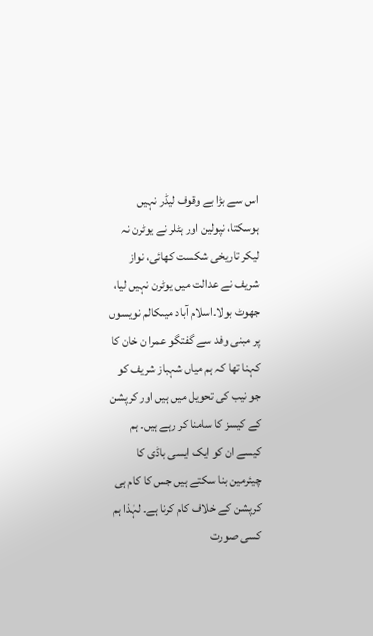اس سے بڑا بے وقوف لیڈر نہیں ہوسکتا، نپولین اور ہٹلر نے یوٹرن نہ لیکر تاریخی شکست کھائی، نواز شریف نے عدالت میں یوٹرن نہیں لیا، جھوٹ بولا۔اسلام آباد میںکالم نویسوں پر مبنی وفد سے گفتگو عمرا ن خان کا کہنا تھا کہ ہم میاں شہباز شریف کو جو نیب کی تحویل میں ہیں اور کرپشن کے کیسز کا سامنا کر رہے ہیں۔ ہم کیسے ان کو ایک ایسی باڈی کا چیئرمین بنا سکتے ہیں جس کا کام ہی کرپشن کے خلاف کام کرنا ہے۔ لہٰذا ہم کسی صورت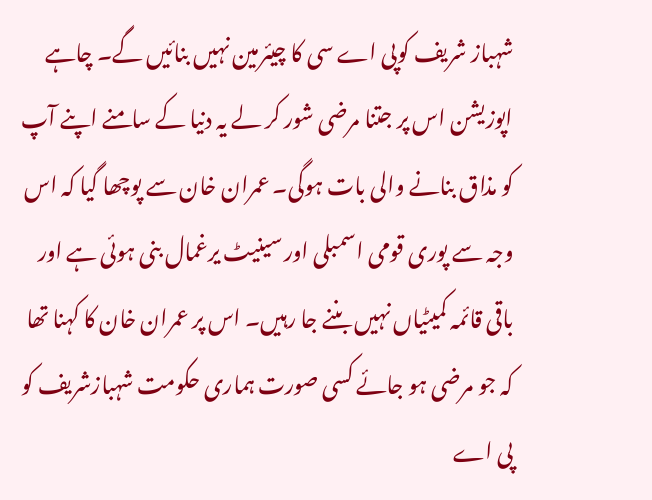شہباز شریف کوپی اے سی کا چیئرمین نہیں بنائیں گے۔ چاہے اپوزیشن اس پر جتنا مرضی شور کر لے یہ دنیا کے سامنے اپنے آپ کو مذاق بنانے والی بات ہوگی۔ عمران خان سے پوچھا گیا کہ اس وجہ سے پوری قومی اسمبلی اور سینیٹ یرغمال بنی ہوئی ہے اور باقی قائمہ کمیٹیاں نہیں بننے جا رہیں۔ اس پر عمران خان کا کہنا تھا کہ جو مرضی ہو جائے کسی صورت ہماری حکومت شہبازشریف کو پی اے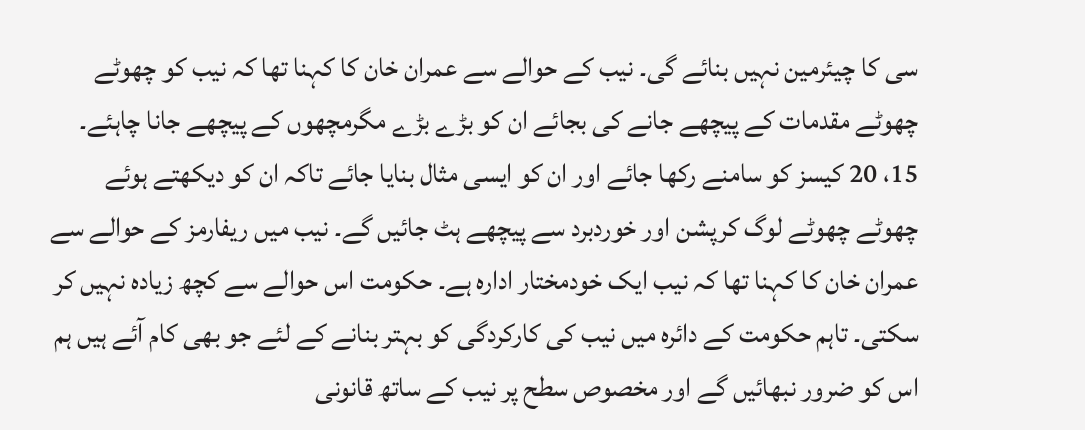سی کا چیئرمین نہیں بنائے گی۔ نیب کے حوالے سے عمران خان کا کہنا تھا کہ نیب کو چھوٹے چھوٹے مقدمات کے پیچھے جانے کی بجائے ان کو بڑے بڑے مگرمچھوں کے پیچھے جانا چاہئے۔ 15، 20 کیسز کو سامنے رکھا جائے اور ان کو ایسی مثال بنایا جائے تاکہ ان کو دیکھتے ہوئے چھوٹے چھوٹے لوگ کرپشن اور خوردبرد سے پیچھے ہٹ جائیں گے۔ نیب میں ریفارمز کے حوالے سے عمران خان کا کہنا تھا کہ نیب ایک خودمختار ادارہ ہے۔ حکومت اس حوالے سے کچھ زیادہ نہیں کر سکتی۔ تاہم حکومت کے دائرہ میں نیب کی کارکردگی کو بہتر بنانے کے لئے جو بھی کام آئے ہیں ہم اس کو ضرور نبھائیں گے اور مخصوص سطح پر نیب کے ساتھ قانونی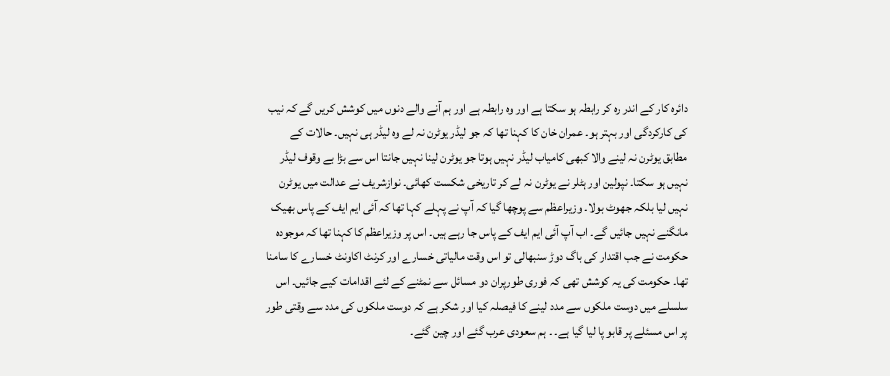دائرہ کار کے اندر رہ کر رابطہ ہو سکتا ہے اور وہ رابطہ ہے اور ہم آنے والے دنوں میں کوشش کریں گے کہ نیب کی کارکردگی اور بہتر ہو۔ عمران خان کا کہنا تھا کہ جو لیڈر یوٹرن نہ لے وہ لیڈر ہی نہیں۔ حالات کے مطابق یوٹرن نہ لینے والا کبھی کامیاب لیڈر نہیں ہوتا جو یوٹرن لینا نہیں جانتا اس سے بڑا بے وقوف لیڈر نہیں ہو سکتا۔ نپولین اور ہٹلر نے یوٹرن نہ لے کر تاریخی شکست کھائی۔ نوازشریف نے عدالت میں یوٹرن نہیں لیا بلکہ جھوٹ بولا۔ وزیراعظم سے پوچھا گیا کہ آپ نے پہلے کہا تھا کہ آئی ایم ایف کے پاس بھیک مانگنے نہیں جائیں گے۔ اب آپ آئی ایم ایف کے پاس جا رہے ہیں۔ اس پر وزیراعظم کا کہنا تھا کہ موجودہ حکومت نے جب اقتدار کی باگ دوڑ سنبھالی تو اس وقت مالیاتی خسارے اور کرنٹ اکاونٹ خسارے کا سامنا تھا۔ حکومت کی یہ کوشش تھی کہ فوری طورپران دو مسائل سے نمٹنے کے لئے اقدامات کیے جائیں۔ اس سلسلے میں دوست ملکوں سے مدد لینے کا فیصلہ کیا اور شکر ہے کہ دوست ملکوں کی مدد سے وقتی طور پر اس مسئلے پر قابو پا لیا گیا ہے۔ ۔ ہم سعودی عرب گئے اور چین گئے۔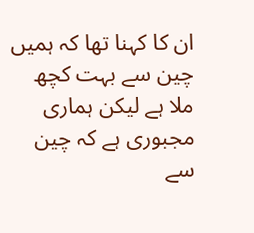ان کا کہنا تھا کہ ہمیں چین سے بہت کچھ ملا ہے لیکن ہماری مجبوری ہے کہ چین سے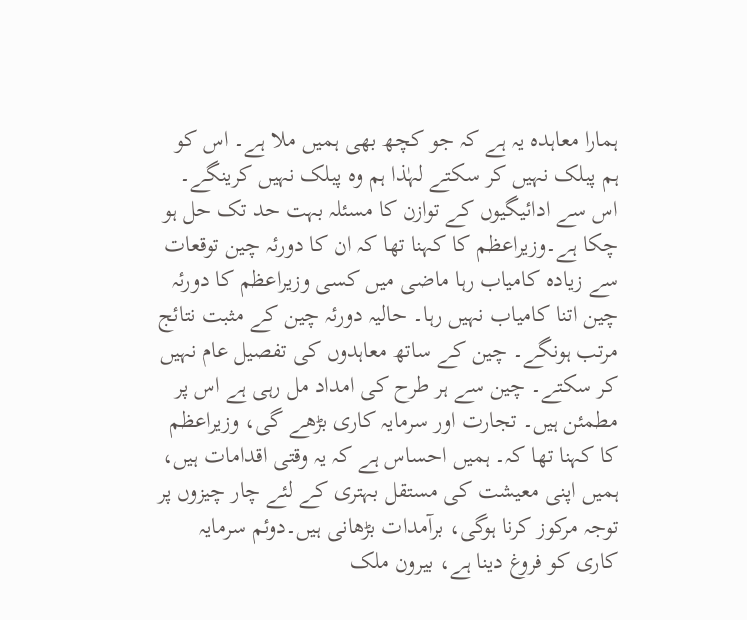ہمارا معاہدہ یہ ہے کہ جو کچھ بھی ہمیں ملا ہے۔ اس کو ہم پبلک نہیں کر سکتے لہٰذا ہم وہ پبلک نہیں کرینگے۔ اس سے ادائیگیوں کے توازن کا مسئلہ بہت حد تک حل ہو چکا ہے۔وزیراعظم کا کہنا تھا کہ ان کا دورئہ چین توقعات سے زیادہ کامیاب رہا ماضی میں کسی وزیراعظم کا دورئہ چین اتنا کامیاب نہیں رہا۔ حالیہ دورئہ چین کے مثبت نتائج مرتب ہونگے۔ چین کے ساتھ معاہدوں کی تفصیل عام نہیں کر سکتے۔ چین سے ہر طرح کی امداد مل رہی ہے اس پر مطمئن ہیں۔ تجارت اور سرمایہ کاری بڑھے گی، وزیراعظم کا کہنا تھا کہ۔ ہمیں احساس ہے کہ یہ وقتی اقدامات ہیں، ہمیں اپنی معیشت کی مستقل بہتری کے لئے چار چیزوں پر توجہ مرکوز کرنا ہوگی، برآمدات بڑھانی ہیں۔دوئم سرمایہ کاری کو فروغ دینا ہے، بیرون ملک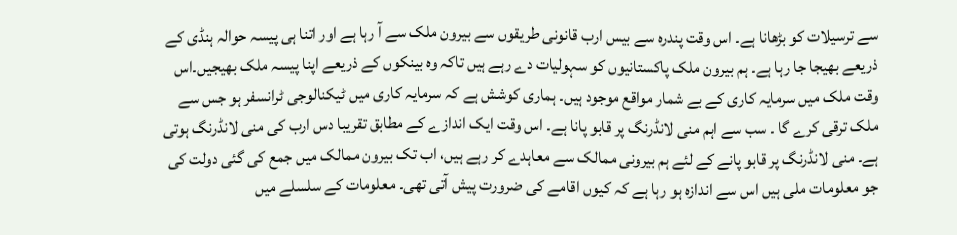سے ترسیلات کو بڑھانا ہے۔ اس وقت پندرہ سے بیس ارب قانونی طریقوں سے بیرون ملک سے آ رہا ہے اور اتنا ہی پیسہ حوالہ ہنڈی کے ذریعے بھیجا جا رہا ہے۔ ہم بیرون ملک پاکستانیوں کو سہولیات دے رہے ہیں تاکہ وہ بینکوں کے ذریعے اپنا پیسہ ملک بھیجیں۔اس وقت ملک میں سرمایہ کاری کے بے شمار مواقع موجود ہیں۔ ہماری کوشش ہے کہ سرمایہ کاری میں ٹیکنالوجی ٹرانسفر ہو جس سے ملک ترقی کرے گا ۔ سب سے اہم منی لانڈرنگ پر قابو پانا ہے۔ اس وقت ایک اندازے کے مطابق تقریبا دس ارب کی منی لانڈرنگ ہوتی ہے۔ منی لانڈرنگ پر قابو پانے کے لئے ہم بیرونی ممالک سے معاہدے کر رہے ہیں، اب تک بیرون ممالک میں جمع کی گئی دولت کی جو معلومات ملی ہیں اس سے اندازہ ہو رہا ہے کہ کیوں اقامے کی ضرورت پیش آتی تھی۔ معلومات کے سلسلے میں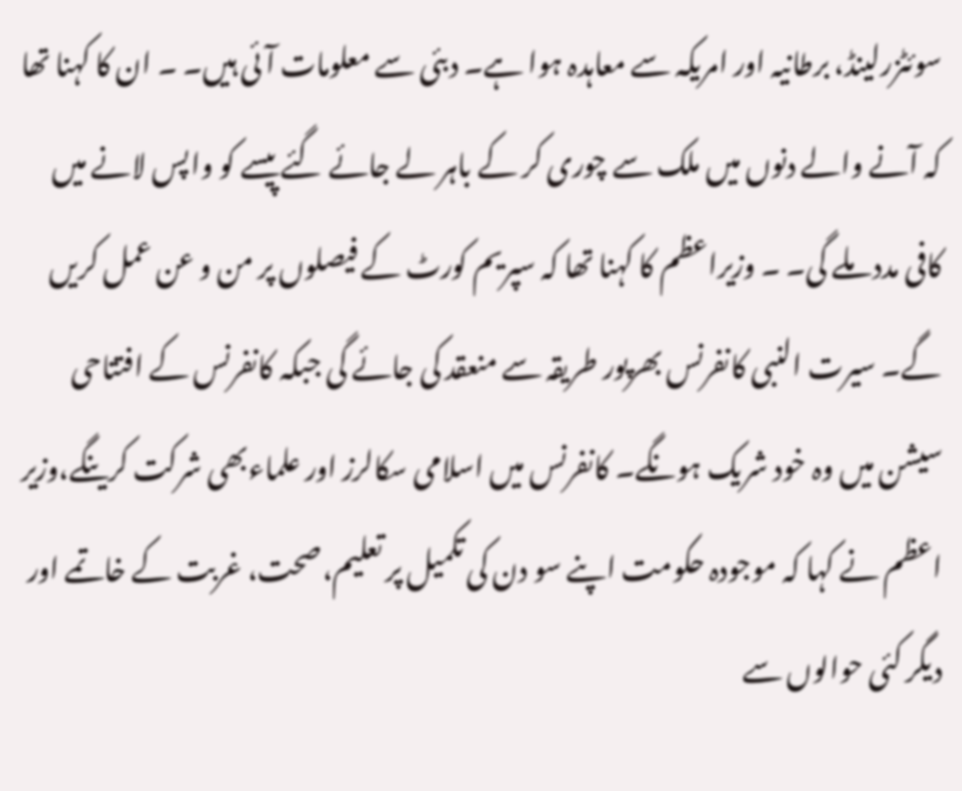سوئٹزرلینڈ، برطانیہ اور امریکہ سے معاہدہ ہوا ہے۔ دبئی سے معلومات آئی ہیں۔ ۔ ان کا کہنا تھا کہ آنے والے دنوں میں ملک سے چوری کر کے باہر لے جائے گئے پیسے کو واپس لانے میں کافی مدد ملے گی۔ ۔ وزیراعظم کا کہنا تھا کہ سپریم کورٹ کے فیصلوں پر من و عن عمل کریں گے۔ سیرت النبی کانفرنس بھرپور طریقہ سے منعقد کی جائے گی جبکہ کانفرنس کے افتتاحی سیشن میں وہ خود شریک ہونگے۔ کانفرنس میں اسلامی سکالرز اور علماءبھی شرکت کرینگے،وزیر اعظم نے کہا کہ موجودہ حکومت اپنے سو دن کی تکمیل پر تعلیم،صحت، غربت کے خاتمے اور دیگر کئی حوالوں سے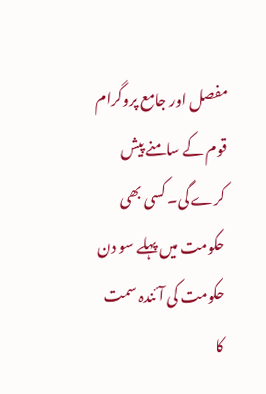مفصل اور جامع پروگرام قوم کے سامنے پیش کرے گی۔ کسی بھی حکومت میں پہلے سو دن حکومت کی آئندہ سمت کا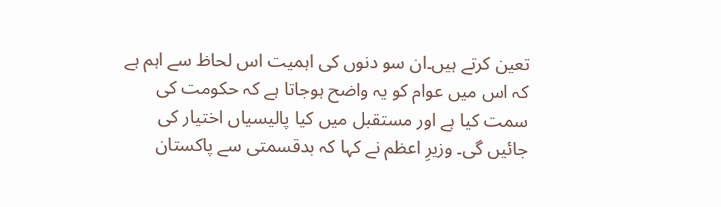تعین کرتے ہیں۔ان سو دنوں کی اہمیت اس لحاظ سے اہم ہے کہ اس میں عوام کو یہ واضح ہوجاتا ہے کہ حکومت کی سمت کیا ہے اور مستقبل میں کیا پالیسیاں اختیار کی جائیں گی۔ وزیرِ اعظم نے کہا کہ بدقسمتی سے پاکستان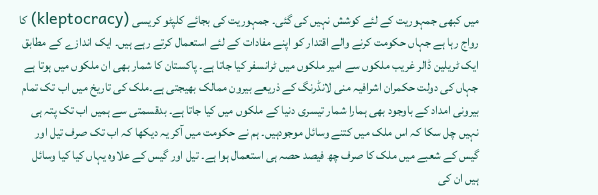میں کبھی جمہوریت کے لئے کوشش نہیں کی گئی۔ جمہوریت کی بجائے کلپٹو کریسی (kleptocracy) کا رواج رہا ہے جہاں حکومت کرنے والے اقتدار کو اپنے مفادات کے لئے استعمال کرتے رہے ہیں۔ ایک اندازے کے مطابق ایک ٹریلین ڈالر غریب ملکوں سے امیر ملکوں میں ٹرانسفر کیا جاتا ہے۔ پاکستان کا شمار بھی ان ملکوں میں ہوتا ہے جہاں کی دولت حکمران اشرافیہ منی لانڈرنگ کے ذریعے بیرون ممالک بھیجتی ہے۔ملک کی تاریخ میں اب تک تمام بیرونی امداد کے باوجود بھی ہمارا شمار تیسری دنیا کے ملکوں میں کیا جاتا ہے۔ بدقسمتی سے ہمیں اب تک پتہ ہی نہیں چل سکا کہ اس ملک میں کتنے وسائل موجودہیں۔ ہم نے حکومت میں آکر یہ دیکھا کہ اب تک صرف تیل اور گیس کے شعبے میں ملک کا صرف چھ فیصد حصہ ہی استعمال ہوا ہے۔ تیل اور گیس کے علاوہ یہاں کیا کیا وسائل ہیں ان کی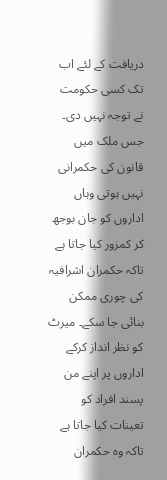دریافت کے لئے اب تک کسی حکومت نے توجہ نہیں دی۔ جس ملک میں قانون کی حکمرانی نہیں ہوتی وہاں اداروں کو جان بوجھ کر کمزور کیا جاتا ہے تاکہ حکمران اشرافیہ کی چوری ممکن بنائی جا سکے۔ میرٹ کو نظر انداز کرکے اداروں پر اپنے من پسند افراد کو تعینات کیا جاتا ہے تاکہ وہ حکمران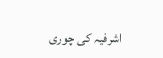اشرفیہ کی چوری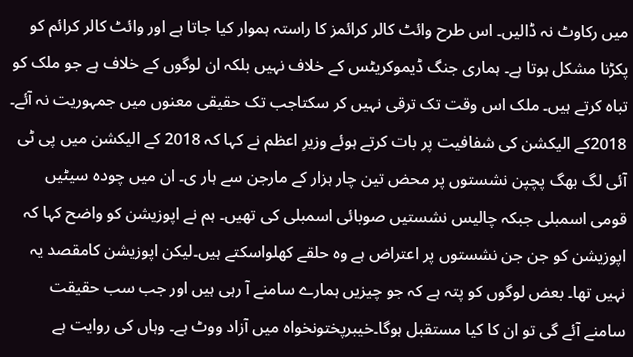میں رکاوٹ نہ ڈالیں۔ اس طرح وائٹ کالر کرائمز کا راستہ ہموار کیا جاتا ہے اور وائٹ کالر کرائم کو پکڑنا مشکل ہوتا ہے۔ ہماری جنگ ڈیموکریٹس کے خلاف نہیں بلکہ ان لوگوں کے خلاف ہے جو ملک کو تباہ کرتے ہیں۔ ملک اس وقت تک ترقی نہیں کر سکتاجب تک حقیقی معنوں میں جمہوریت نہ آئے۔ 2018کے الیکشن کی شفافیت پر بات کرتے ہوئے وزیرِ اعظم نے کہا کہ 2018 کے الیکشن میں پی ٹی آئی لگ بھگ پچپن نشستوں پر محض تین چار ہزار کے مارجن سے ہار ی۔ ان میں چودہ سیٹیں قومی اسمبلی جبکہ چالیس نشستیں صوبائی اسمبلی کی تھیں۔ ہم نے اپوزیشن کو واضح کہا کہ اپوزیشن کو جن جن نشستوں پر اعتراض ہے وہ حلقے کھلواسکتے ہیں۔لیکن اپوزیشن کامقصد یہ نہیں تھا۔ بعض لوگوں کو پتہ ہے کہ جو چیزیں ہمارے سامنے آ رہی ہیں اور جب سب حقیقت سامنے آئے گی تو ان کا کیا مستقبل ہوگا۔خیبرپختونخواہ میں آزاد ووٹ ہے۔ وہاں کی روایت ہے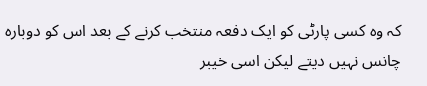کہ وہ کسی پارٹی کو ایک دفعہ منتخب کرنے کے بعد اس کو دوبارہ چانس نہیں دیتے لیکن اسی خیبر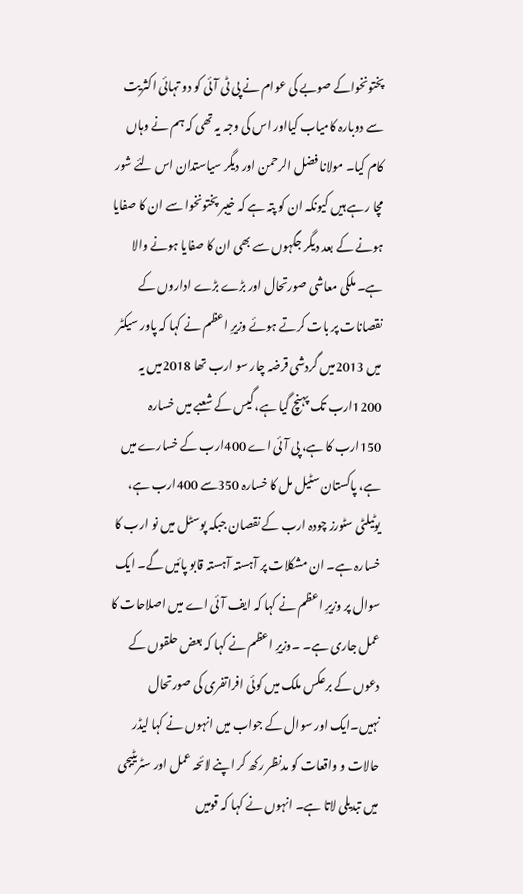پختونخواکے صوبے کی عوام نے پی ٹی آئی کو دو تہائی اکثریت سے دوبارہ کامیاب کیااور اس کی وجہ یہ تھی کہ ہم نے وہاں کام کیا۔ مولانا فضل الرحمن اور دیگر سیاستدان اس لئے شور مچا رہے ہیں کیونکہ ان کو پتہ ہے کہ خیبر پختونخوا سے ان کا صفایا ہونے کے بعد دیگر جگہوں سے بھی ان کا صفایا ہونے والا ہے۔ ملکی معاشی صورتحال اور بڑے بڑے اداروں کے نقصانات پر بات کرتے ہوئے وزیرِ اعظم نے کہا کہ پاور سیکٹر میں 2013میں گردشی قرضہ چار سو ارب تھا 2018میں یہ 1200ارب تک پہنچ گیا ہے، گیس کے شعبے میں خسارہ 150ارب کا ہے، پی آئی اے 400ارب کے خسارے میں ہے، پاکستان سٹیل مل کا خسارہ 350سے 400ارب ہے، یوٹیلٹی سٹورز چودہ ارب کے نقصان جبکہ پوسٹل میں نو ارب کا خسارہ ہے۔ ان مشکلات پر آہستہ آہستہ قابو پائیں گے۔ ایک سوال پر وزیرِ اعظم نے کہا کہ ایف آئی اے میں اصلاحات کا عمل جاری ہے۔ ۔وزیرِ اعظم نے کہا کہ بعض حلقوں کے دعوں کے برعکس ملک میں کوئی افراتفری کی صورتحال نہیں۔ایک اور سوال کے جواب میں انہوں نے کہا لیڈر حالات و واقعات کو مدنظر رکھ کر اپنے لائحہ عمل اور سٹریٹیجی میں تبدیلی لاتا ہے۔ انہوں نے کہا کہ قومیں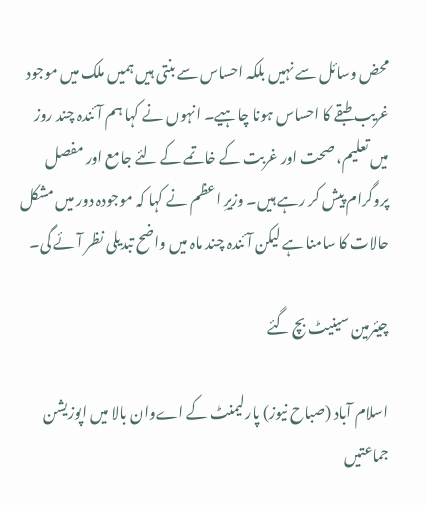محض وسائل سے نہیں بلکہ احساس سے بنتی ہیں ہمیں ملک میں موجود غریب طبقے کا احساس ہونا چاہیے۔ انہوں نے کہا ہم آئندہ چند روز میں تعلیم، صحت اور غربت کے خاتمے کے لئے جامع اور مفصل پروگرام پیش کر رہے ہیں۔ وزیرِ اعظم نے کہا کہ موجودہ دور میں مشکل حالات کا سامنا ہے لیکن آئندہ چند ماہ میں واضح تبدیلی نظر آئے گی۔

چیئرمین سینیٹ بچ گئے

اسلام آباد (صباح نیوز) پارلیمنٹ کے اےوان بالا میں اپوزیشن جماعتیں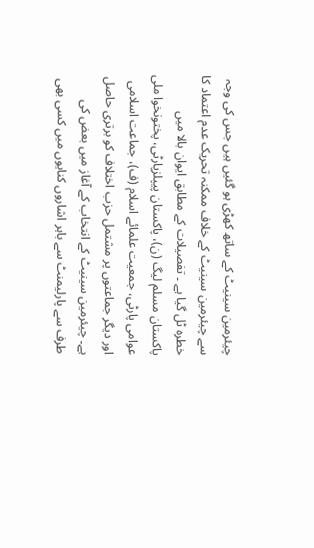چیئرمین سینیٹ کے ساتھ کھڑی ہو گئیں ہیں جس کی وجہ سے چیئرمین سینیٹ کے خلاف ممکنہ تحریک عدم اعتماد کا خطرہ ٹل گیا ہے ۔ تفصیلات کے مطابق ایوان بالا میں پاکستان مسلم لیگ (ن)، پاکستان پیپلزپارٹی، پختونخوا ملی عوامی پارٹی، جمعیت علمائے اسلام (ف)، جماعت اسلامی اور دیگر جماعتوں پر مشتمل حزب اختلاف کو برتری حاصل ہے۔ چیئرمین سینیٹ کے انتخاب کے آغاز میں بعض کی طرف سے پارلیمنٹ سے باہر اشاروں کنایوں میں کسی بھی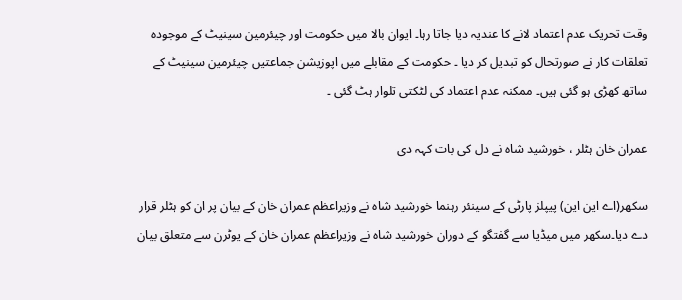وقت تحریک عدم اعتماد لانے کا عندیہ دیا جاتا رہا۔ ایوان بالا میں حکومت اور چیئرمین سینیٹ کے موجودہ تعلقات کار نے صورتحال کو تبدیل کر دیا ۔ حکومت کے مقابلے میں اپوزیشن جماعتیں چیئرمین سینیٹ کے ساتھ کھڑی ہو گئی ہیں۔ ممکنہ عدم اعتماد کی لٹکتی تلوار ہٹ گئی ۔

عمران خان ہٹلر ، خورشید شاہ نے دل کی بات کہہ دی

سکھر(اے این این) پیپلز پارٹی کے سینئر رہنما خورشید شاہ نے وزیراعظم عمران خان کے بیان پر ان کو ہٹلر قرار دے دیا۔سکھر میں میڈیا سے گفتگو کے دوران خورشید شاہ نے وزیراعظم عمران خان کے یوٹرن سے متعلق بیان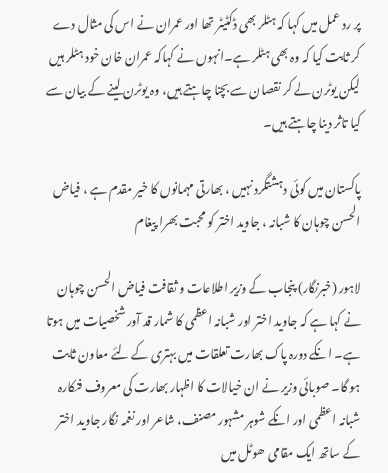پر رد عمل میں کہا کہ ہٹلر بھی ڈکٹیٹر تھا اور عمران نے اس کی مثال دے کر ثابت کیا کہ وہ بھی ہٹلر ہے۔انہوں نے کہاکہ عمران خان خود ہٹلر ہیں لیکن یوٹرن لے کر نقصان سے بچنا چاہتے ہیں، وہ یوٹرن لینے کے بیان سے کیا تاثر دینا چاہتے ہیں۔

پاکستان میں کوئی دہشتگرد نہیں ، بھارتی مہمانوں کا خیر مقدم ہے ، فیاض الحسن چوہان کا شبانہ ، جاوید اختر کو محبت بھرا پیغام

لاہور (خبرنگار) پنجاب کے وزیر اطلاعات و ثقافت فیاض الحسن چوہان نے کہا ہے کہ جاوید اختر اور شبانہ اعظمی کا شمار قد آور شخصیات میں ہوتا ہے۔ انکے دورہ پاک بھارت تعلقات میں بہتری کے لئے معاون ثابت ہو گا۔ صوبائی وزیر نے ان خیالات کا اظہار بھارت کی معروف فنکارہ شبانہ اعظمی اور انکے شوہر مشہور مصنف، شاعر اور نغمہ نگار جاوید اختر کے ساتھ ایک مقامی ھوٹل میں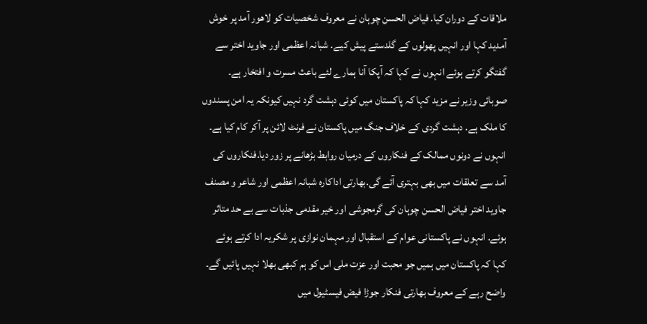ملاقات کے دوران کیا. فیاض الحسن چوہان نے معروف شخصیات کو لاھور آمد پر خوش آمدید کہا اور انہیں پھولوں کے گلدستے پیش کیے. شبانہ اعظمی اور جاوید اختر سے گفتگو کرتے ہوئے انہوں نے کہا کہ آپکا آنا ہمارے لئے باعث مسرت و افتخار ہے۔ صوبائی وزیر نے مزید کہا کہ پاکستان میں کوئی دہشت گرد نہیں کیونکہ یہ امن پسندوں کا ملک ہے. دہشت گردی کے خلاف جنگ میں پاکستان نے فرنٹ لائن پر آکر کام کیا ہے۔ انہوں نے دونوں ممالک کے فنکاروں کے درمیان روابط بڑھانے پر زور دیا.فنکاروں کی آمد سے تعلقات میں بھی بہتری آئے گی.بھارتی اداکارہ شبانہ اعظمی اور شاعر و مصنف جاوید اختر فیاض الحسن چوہان کی گرمجوشی اور خیر مقدمی جذبات سے بے حد متاثر ہوئے. انہوں نے پاکستانی عوام کے استقبال اور مہمان نوازی پر شکریہ ادا کرتے ہوئے کہا کہ پاکستان میں ہمیں جو محبت اور عزت ملی اس کو ہم کبھی بھلا نہیں پائیں گے۔ واضح رہے کے معروف بھارتی فنکار جوڑا فیض فیسٹیول میں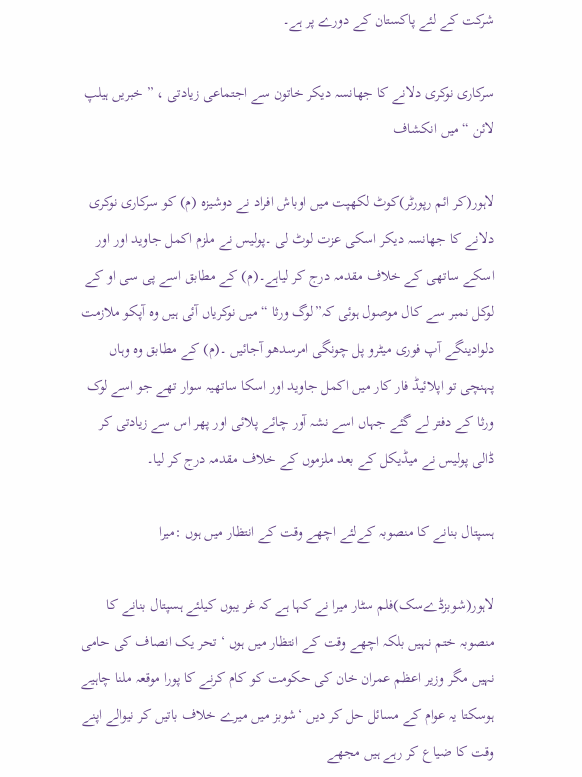شرکت کے لئے پاکستان کے دورے پر ہے۔

سرکاری نوکری دلانے کا جھانسہ دیکر خاتون سے اجتماعی زیادتی ، ” خبریں ہیلپ لائن “میں انکشاف

لاہور(کر ائم رپورٹر)کوٹ لکھپت میں اوباش افراد نے دوشیزہ (م) کو سرکاری نوکری دلانے کا جھانسہ دیکر اسکی عزت لوٹ لی ۔پولیس نے ملزم اکمل جاوید اور اور اسکے ساتھی کے خلاف مقدمہ درج کر لیاہے۔(م) کے مطابق اسے پی سی او کے لوکل نمبر سے کال موصول ہوئی کہ”لوگ ورثا “ میں نوکریاں آئی ہیں وہ آپکو ملازمت دلوادینگے آپ فوری میٹرو پل چونگی امرسدھو آجائیں ۔(م) کے مطابق وہ وہاں پہنچی تو اپلائیڈ فار کار میں اکمل جاوید اور اسکا ساتھیہ سوار تھے جو اسے لوک ورثا کے دفتر لے گئے جہاں اسے نشہ آور چائے پلائی اور پھر اس سے زیادتی کر ڈالی پولیس نے میڈیکل کے بعد ملزموں کے خلاف مقدمہ درج کر لیا۔

ہسپتال بنانے کا منصوبہ کےلئے اچھے وقت کے انتظار میں ہوں :میرا

لاہور(شوبزڈےسک)فلم سٹار میرا نے کہا ہے کہ غر یبوں کیلئے ہسپتال بنانے کا منصوبہ ختم نہیں بلکہ اچھے وقت کے انتظار میں ہوں ‘ تحر یک انصاف کی حامی نہیں مگر وزیر اعظم عمران خان کی حکومت کو کام کرنے کا پورا موقعہ ملنا چاہیے ہوسکتا یہ عوام کے مسائل حل کر دیں ‘شوبز میں میرے خلاف باتیں کر نیوالے اپنے وقت کا ضیاع کر رہے ہیں مجھے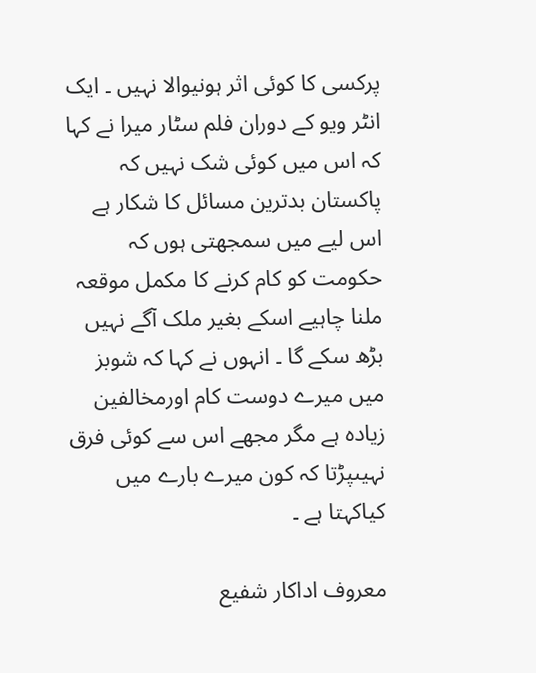پرکسی کا کوئی اثر ہونیوالا نہیں ۔ ایک انٹر ویو کے دوران فلم سٹار میرا نے کہا کہ اس میں کوئی شک نہیں کہ پاکستان بدترین مسائل کا شکار ہے اس لیے میں سمجھتی ہوں کہ حکومت کو کام کرنے کا مکمل موقعہ ملنا چاہیے اسکے بغیر ملک آگے نہیں بڑھ سکے گا ۔ انہوں نے کہا کہ شوبز میں میرے دوست کام اورمخالفین زیادہ ہے مگر مجھے اس سے کوئی فرق نہیںپڑتا کہ کون میرے بارے میں کیاکہتا ہے ۔

معروف اداکار شفیع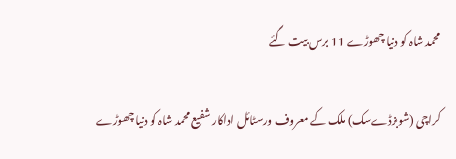محمد شاہ کو دنیا چھوڑے 11 برس بیت گئے

کراچی (شوبزڈےسک) ملک کے معروف ورسٹائل اداکار شفیع محمد شاہ کو دنیا چھوڑے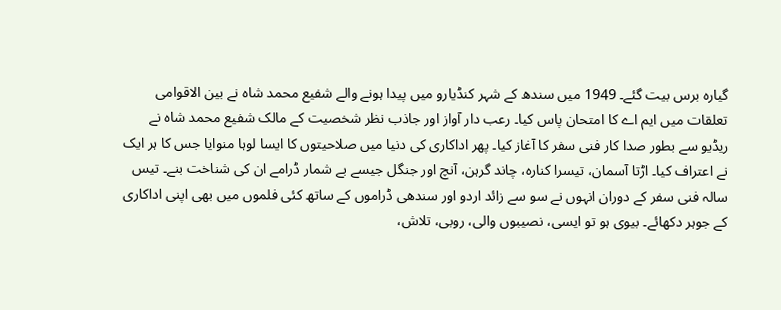گیارہ برس بیت گئے۔ 1949 میں سندھ کے شہر کنڈیارو میں پیدا ہونے والے شفیع محمد شاہ نے بین الاقوامی تعلقات میں ایم اے کا امتحان پاس کیا۔ رعب دار آواز اور جاذب نظر شخصیت کے مالک شفیع محمد شاہ نے ریڈیو سے بطور صدا کار فنی سفر کا آغاز کیا۔ پھر اداکاری کی دنیا میں صلاحیتوں کا ایسا لوہا منوایا جس کا ہر ایک نے اعتراف کیا۔ اڑتا آسمان، تیسرا کنارہ، چاند گرہن، آنچ اور جنگل جیسے بے شمار ڈرامے ان کی شناخت بنے۔ تیس سالہ فنی سفر کے دوران انہوں نے سو سے زائد اردو اور سندھی ڈراموں کے ساتھ کئی فلموں میں بھی اپنی اداکاری کے جوہر دکھائے۔ بیوی ہو تو ایسی، نصیبوں والی، روبی، تلاش،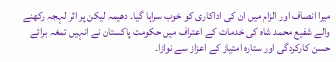میرا انصاف اور الزام میں ان کی اداکاری کو خوب سراہا گیا۔ دھیمہ لیکن پر اثر لہجہ رکھنے والے شفیع محمد شاہ کی خدمات کے اعتراف میں حکومت پاکستان نے انہیں تمغہ برائے حسن کارکردگی اور ستارہ امتیاز کے اعزاز سے نوازا۔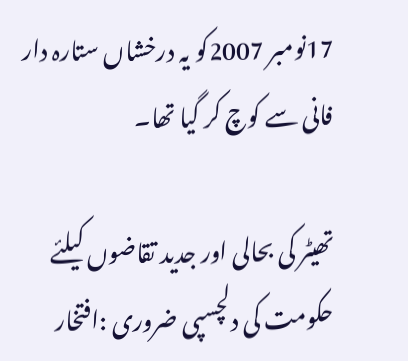17نومبر 2007کو یہ درخشاں ستارہ دار فانی سے کوچ کر گیا تھا۔

تھیٹر کی بحالی اور جدید تقاضوں کیلئے حکومت کی دلچسپی ضروری :افتخار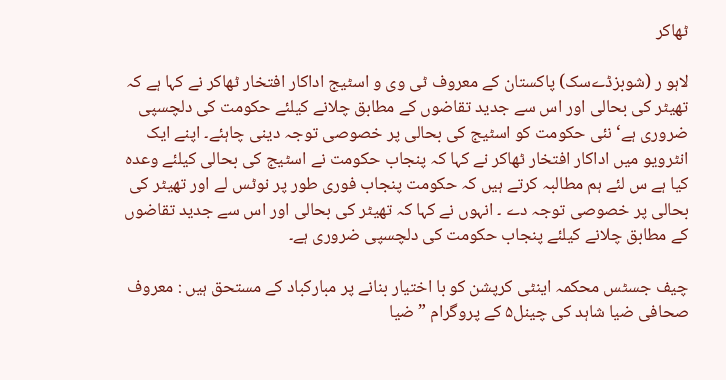ٹھاکر

لاہو ر (شوبزڈےسک) پاکستان کے معروف ٹی وی و اسٹیج اداکار افتخار ٹھاکر نے کہا ہے کہ تھیٹر کی بحالی اور اس سے جدید تقاضوں کے مطابق چلانے کیلئے حکومت کی دلچسپی ضروری ہے‘ نئی حکومت کو اسٹیج کی بحالی پر خصوصی توجہ دینی چاہئے۔ اپنے ایک انٹرویو میں اداکار افتخار ٹھاکر نے کہا کہ پنجاب حکومت نے اسٹیج کی بحالی کیلئے وعدہ کیا ہے س لئے ہم مطالبہ کرتے ہیں کہ حکومت پنجاب فوری طور پر نوٹس لے اور تھیٹر کی بحالی پر خصوصی توجہ دے ۔ انہوں نے کہا کہ تھیٹر کی بحالی اور اس سے جدید تقاضوں کے مطابق چلانے کیلئے پنجاب حکومت کی دلچسپی ضروری ہے۔

چیف جسٹس محکمہ اینٹی کرپشن کو با اختیار بنانے پر مبارکباد کے مستحق ہیں : معروف صحافی ضیا شاہد کی چینل۵ کے پروگرام ” ضیا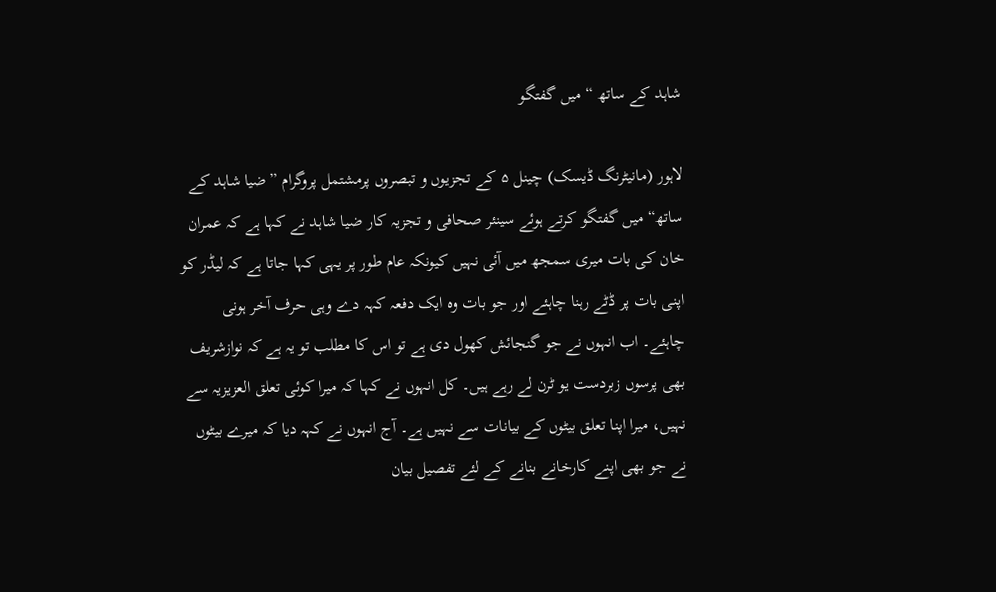شاہد کے ساتھ “ میں گفتگو

لاہور (مانیٹرنگ ڈیسک) چینل ۵ کے تجزیوں و تبصروں پرمشتمل پروگرام ”ضیا شاہد کے ساتھ“ میں گفتگو کرتے ہوئے سینئر صحافی و تجزیہ کار ضیا شاہد نے کہا ہے کہ عمران خان کی بات میری سمجھ میں آئی نہیں کیونکہ عام طور پر یہی کہا جاتا ہے کہ لیڈر کو اپنی بات پر ڈٹے رہنا چاہئے اور جو بات وہ ایک دفعہ کہہ دے وہی حرف آخر ہونی چاہئے۔ اب انہوں نے جو گنجائش کھول دی ہے تو اس کا مطلب تو یہ ہے کہ نوازشریف بھی پرسوں زبردست یو ٹرن لے رہے ہیں۔ کل انہوں نے کہا کہ میرا کوئی تعلق العزیزیہ سے نہیں، میرا اپنا تعلق بیٹوں کے بیانات سے نہیں ہے۔ آج انہوں نے کہہ دیا کہ میرے بیٹوں نے جو بھی اپنے کارخانے بنانے کے لئے تفصیل بیان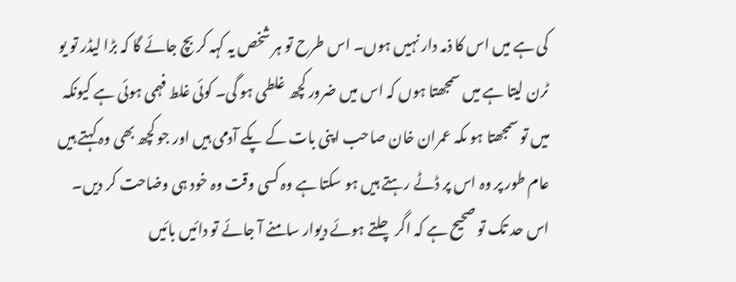کی ہے میں اس کا ذمہ دار نہیں ہوں۔ اس طرح تو ہر شخص یہ کہہ کر بچ جائے گا کہ بڑا لیڈر تو یو ٹرن لیتا ہے میں سمجھتا ہوں کہ اس میں ضرور کچھ غلطی ہو گی۔ کوئی غلط فہمی ہوئی ہے کیونکہ میں تو سمجھتا ہو ںکہ عمران خان صاحب اپنی بات کے پکے آدمی ہیں اور جو کچھ بھی وہ کہتے ہیں عام طور پر وہ اس پر ڈٹے رہتے ہیں ہو سکتا ہے وہ کسی وقت وہ خود ہی وضاحت کر دیں۔ اس حد تک تو صحیح ہے کہ اگر چلتے ہوئے دیوار سامنے آ جائے تو دائیں بائیں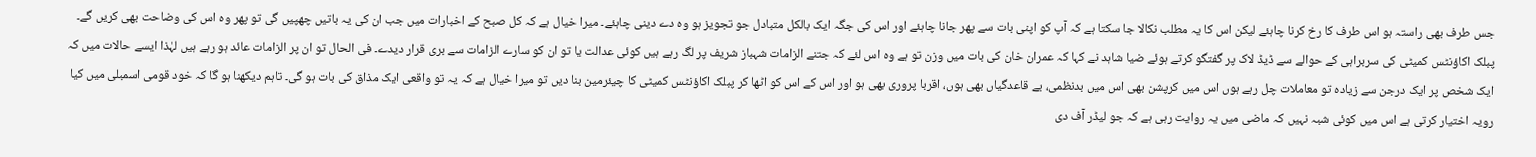جس طرف بھی راستہ ہو اس طرف کا رخ کرنا چاہئے لیکن اس کا یہ مطلب نکالا جا سکتا ہے کہ آپ کو اپنی بات سے پھر جانا چاہئے اور اس کی جگہ ایک بالکل متبادل جو تجویز ہو وہ دے دینی چاہئے۔ میرا خیال ہے کہ کل صبح کے اخبارات میں جب ان کی یہ باتیں چھپیں گی تو پھر وہ اس کی وضاحت بھی کریں گے۔
پبلک اکاؤنٹس کمیٹی کی سربراہی کے حوالے سے ڈیڈ لاک پر گفتگو کرتے ہوئے ضیا شاہد نے کہا کہ عمران خان کی بات میں وزن تو ہے وہ اس لئے کہ جتنے الزامات شہباز شریف پر لگ رہے ہیں کوئی عدالت یا تو ان کو سارے الزامات سے بری قرار دیدے۔ فی الحال تو ان پر الزامات عائد ہو رہے ہیں لہٰذا ایسے حالات میں کہ ایک شخص پر ایک درجن سے زیادہ تو معاملات چل رہے ہوں اس میں کرپشن بھی اس میں بدنظمی، بے قاعدگیاں بھی ہوں، اقربا پروری بھی ہو اور اس کے اس کو اٹھا کر پبلک اکاؤنٹس کمیٹی کا چیئرمین بنا دیں تو میرا خیال ہے کہ یہ تو واقعی ایک مذاق کی بات ہو گی۔ تاہم دیکھنا ہو گا کہ خود قومی اسمبلی میں کیا رویہ اختیار کرتی ہے اس میں کوئی شبہ نہیں کہ ماضی میں یہ روایت رہی ہے کہ جو لیڈر آف دی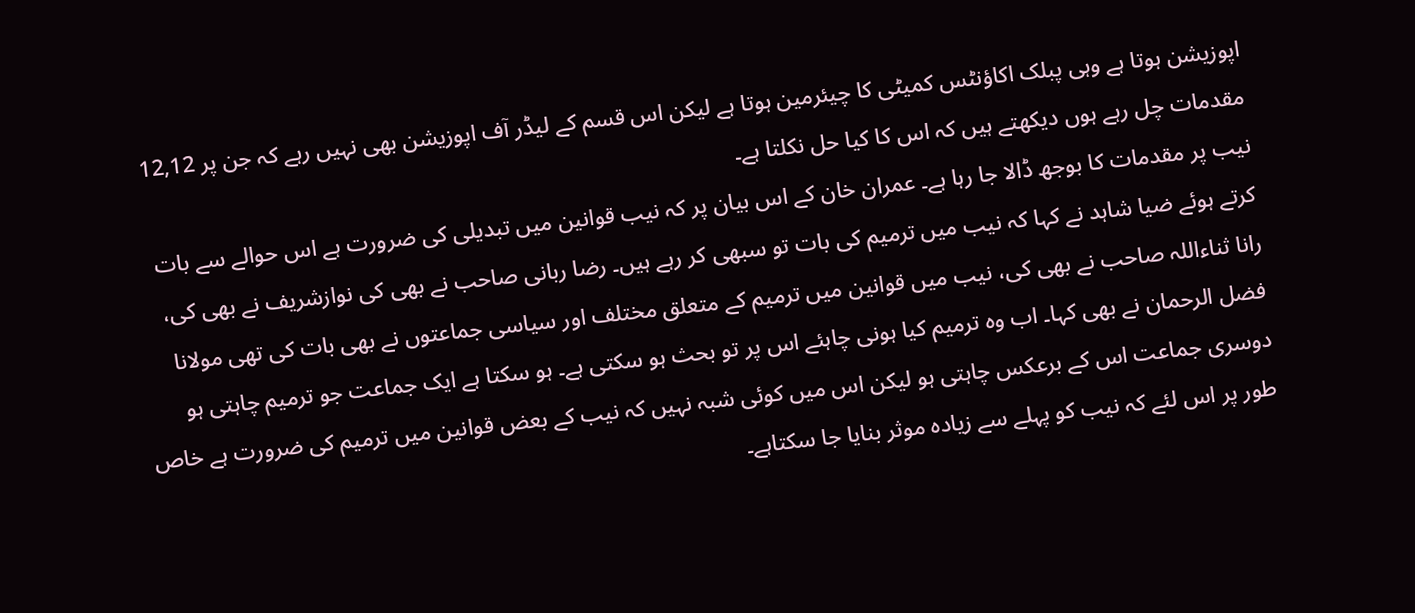اپوزیشن ہوتا ہے وہی پبلک اکاؤنٹس کمیٹی کا چیئرمین ہوتا ہے لیکن اس قسم کے لیڈر آف اپوزیشن بھی نہیں رہے کہ جن پر 12,12 مقدمات چل رہے ہوں دیکھتے ہیں کہ اس کا کیا حل نکلتا ہے۔
نیب پر مقدمات کا بوجھ ڈالا جا رہا ہے۔ عمران خان کے اس بیان پر کہ نیب قوانین میں تبدیلی کی ضرورت ہے اس حوالے سے بات کرتے ہوئے ضیا شاہد نے کہا کہ نیب میں ترمیم کی بات تو سبھی کر رہے ہیں۔ رضا ربانی صاحب نے بھی کی نوازشریف نے بھی کی، رانا ثناءاللہ صاحب نے بھی کی، نیب میں قوانین میں ترمیم کے متعلق مختلف اور سیاسی جماعتوں نے بھی بات کی تھی مولانا فضل الرحمان نے بھی کہا۔ اب وہ ترمیم کیا ہونی چاہئے اس پر تو بحث ہو سکتی ہے۔ ہو سکتا ہے ایک جماعت جو ترمیم چاہتی ہو دوسری جماعت اس کے برعکس چاہتی ہو لیکن اس میں کوئی شبہ نہیں کہ نیب کے بعض قوانین میں ترمیم کی ضرورت ہے خاص طور پر اس لئے کہ نیب کو پہلے سے زیادہ موثر بنایا جا سکتاہے۔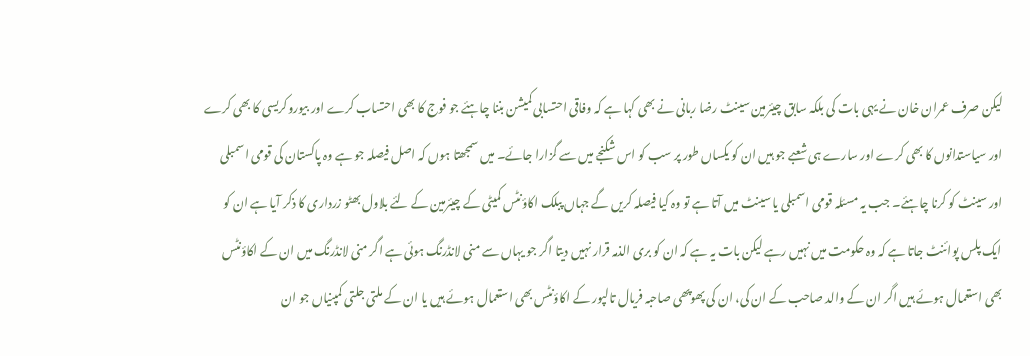لیکن صرف عمران خان نے یہی بات کی بلکہ سابق چیئرمین سینٹ رضا ربانی نے بھی کہا ہے کہ وفاقی احتسابی کمیشن بننا چاہئے جو فوج کا بھی احتساب کرے اور بیوروکریسی کا بھی کرے اور سیاستدانوں کا بھی کرے اور سارے ہی شعبے جو ہیں ان کو یکساں طور پر سب کو اس شکنجے میں سے گزارا جائے۔ میں سمجھتا ہوں کہ اصل فیصلہ جو ہے وہ پاکستان کی قومی اسمبلی اور سینٹ کو کرنا چاہئے۔ جب یہ مسئلہ قومی اسمبلی یا سینٹ میں آتا ہے تو وہ کیا فیصلہ کریں گے جہاں پبلک اکاؤنٹس کمیٹی کے چیئرمین کے لئے بلاول بھٹو زرداری کا ذکر آیا ہے ان کو ایک پلس پوائنٹ جاتا ہے کہ وہ حکومت میں نہیں رہے لیکن بات یہ ہے کہ ان کو بری الذمہ قرار نہیں دیتا اگر جو یہاں سے منی لانڈرنگ ہوئی ہے اگر منی لانڈرنگ میں ان کے اکاؤنٹس بھی استعمال ہوئے ہیں اگر ان کے والد صاحب کے ان کی، ان کی پھوپھی صاحبہ فریال تالپور کے اکاؤنٹس بھی استعمال ہوئے ہیں یا ان کے ملتی جلتی کمپنیاں جو ان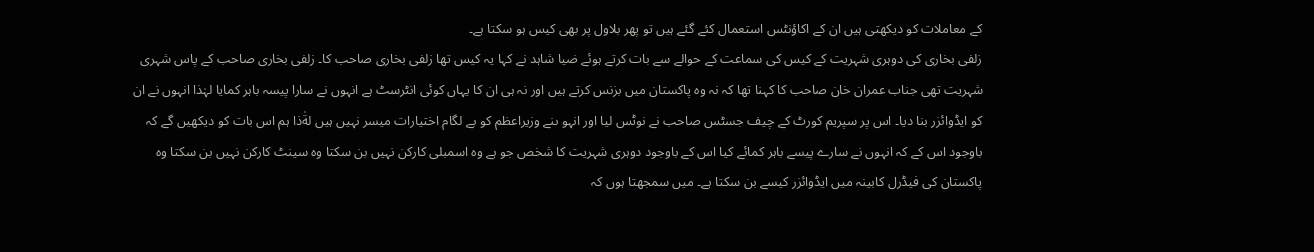کے معاملات کو دیکھتی ہیں ان کے اکاؤنٹس استعمال کئے گئے ہیں تو پھر بلاول پر بھی کیس ہو سکتا ہے۔
زلفی بخاری کی دوہری شہریت کے کیس کی سماعت کے حوالے سے بات کرتے ہوئے ضیا شاہد نے کہا یہ کیس تھا زلفی بخاری صاحب کا۔ زلفی بخاری صاحب کے پاس شہری شہریت تھی جناب عمران خان صاحب کا کہنا تھا کہ نہ وہ پاکستان میں بزنس کرتے ہیں اور نہ ہی ان کا یہاں کوئی انٹرسٹ ہے انہوں نے سارا پیسہ باہر کمایا لہٰذا انہوں نے ان کو ایڈوائزر بنا دیا۔ اس پر سپریم کورٹ کے چیف جسٹس صاحب نے نوٹس لیا اور انہو ںنے وزیراعظم کو بے لگام اختیارات میسر نہیں ہیں لةٰذا ہم اس بات کو دیکھیں گے کہ باوجود اس کے کہ انہوں نے سارے پیسے باہر کمائے کیا اس کے باوجود دوہری شہریت کا شخص جو ہے وہ اسمبلی کارکن نہیں بن سکتا وہ سینٹ کارکن نہیں بن سکتا وہ پاکستان کی فیڈرل کابینہ میں ایڈوائزر کیسے بن سکتا ہے۔ میں سمجھتا ہوں کہ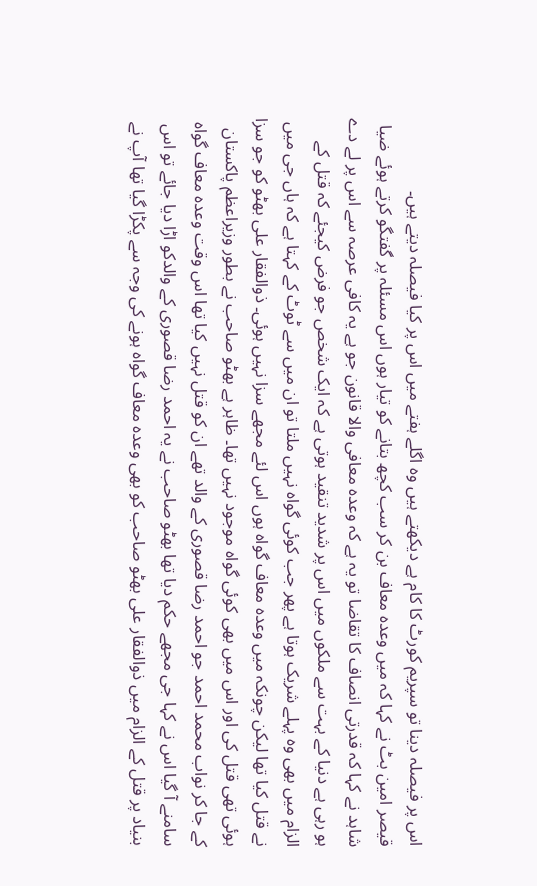اس پر فیصلہ دینا تو سپریم کورٹ کا کام ہے دیکھتے ہیں وہ اگلے ہفتے میں اس پر کیا فیصلہ دیتے ہیں۔
قیصر امین بٹ نے کہا کہ میں وعدہ معاف بن کر سب کچھ بتانے کو تیار ہوں اس مسئلہ پر گفتگو کرتے ہوئے ضیا شاہد نے کہا کہ قدرتی انصاف کا تقاضا تو یہ ہے کہ وعدہ معافی والا قانون جو ہے یہ کافی عرصہ سے اس پر لے دے ہو رہی ہے دنیا کے بہت سے ملکوں میں اس پر شدید تنقید ہوتی ہے کہ ایک شخص جو فرض کیجئے کہ قتل کے الزام میں بھی وہ پہلے شریک ہوتا ہے پھر جب کوئی گواہ نہیں ملتا تو ان میں سے ٹوٹ کے کہتا ہے کہ ہاں جی میں نے قتل کیا تھا لیکن چونکہ میں وعدہ معاف گواہ ہوں اس لئے مجھے سزا نہیں ہوئی۔ ذوالفقار علی بھٹو کو جو سزا ہوئی تھی قتل کی اور اس میں بھی کوئی گواہ موجود نہیں تھا۔ ظاہر ہے بھٹو صاحب نے بطور وزیراعظم پاکستان کے جا کر نواب محمد احمد جو احمد رضا قصوری کے والد تھے ان کو قتل نہیں کیا تھا اس وقت وعدہ معاف گواہ سامنے آ گیا اس نے کہا جی مجھے حکم دیا تھا بھٹو صاحب نے یہ احمد رضا قصوری کے والدکو اڑا دیا جائے تو اس بنیاد پر قتل کے الزام میں ذوالفقار علی بھٹو صاحب کو بھی وعدہ معاف گواہ ہونے کی وجہ سے پکڑا گیا تھا آپ نے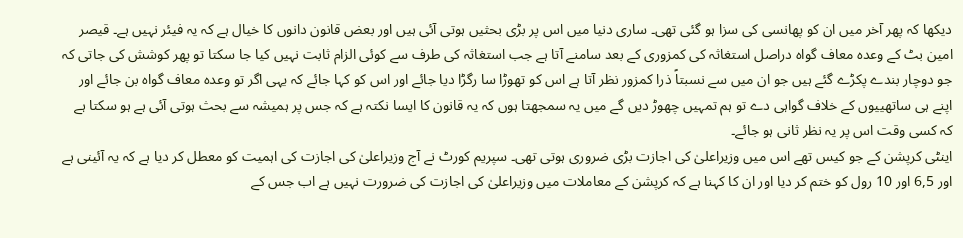دیکھا کہ پھر آخر میں ان کو پھانسی کی سزا ہو گئی تھی۔ ساری دنیا میں اس پر بڑی بحثیں ہوتی آئی ہیں اور بعض قانون دانوں کا خیال ہے کہ یہ فیئر نہیں ہے۔ قیصر امین بٹ کے وعدہ معاف گواہ دراصل استغاثہ کی کمزوری کے بعد سامنے آتا ہے جب استغاثہ کی طرف سے کوئی الزام ثابت نہیں کیا جا سکتا تو پھر کوشش کی جاتی کہ جو دوچار بندے پکڑے گئے ہیں جو ان میں سے نسبتاً ذرا کمزور نظر آتا ہے اس کو تھوڑا سا رگڑا دیا جائے اور اس کو کہا جائے کہ یہی اگر تو وعدہ معاف گواہ بن جائے اور اپنے ہی ساتھییوں کے خلاف گواہی دے تو ہم تمہیں چھوڑ دیں گے میں یہ سمجھتا ہوں کہ یہ قانون کا ایسا نکتہ ہے کہ جس پر ہمیشہ سے بحث ہوتی آئی ہے ہو سکتا ہے کہ کسی وقت اس پر یہ نظر ثانی ہو جائے۔
اینٹی کرپشن کے جو کیس تھے اس میں وزیراعلیٰ کی اجازت بڑی ضروری ہوتی تھی۔ سپریم کورٹ نے آج وزیراعلیٰ کی اجازت کی اہمیت کو معطل کر دیا ہے کہ یہ آئینی ہے اور 6,5 اور 10 رول کو ختم کر دیا اور ان کا کہنا ہے کہ کرپشن کے معاملات میں وزیراعلیٰ کی اجازت کی ضرورت نہیں ہے اب جس کے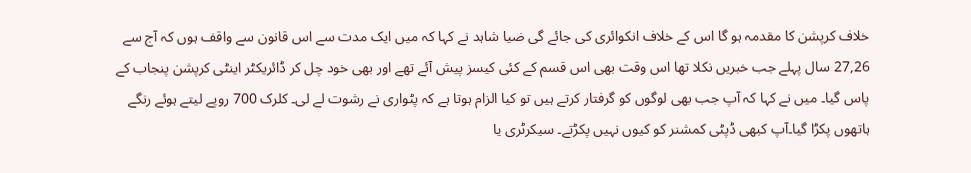خلاف کرپشن کا مقدمہ ہو گا اس کے خلاف انکوائری کی جائے گی ضیا شاہد نے کہا کہ میں ایک مدت سے اس قانون سے واقف ہوں کہ آج سے 27,26 سال پہلے جب خبریں نکلا تھا اس وقت بھی اس قسم کے کئی کیسز پیش آئے تھے اور بھی خود چل کر ڈائریکٹر اینٹی کرپشن پنجاب کے پاس گیا۔ میں نے کہا کہ آپ جب بھی لوگوں کو گرفتار کرتے ہیں تو کیا الزام ہوتا ہے کہ پٹواری نے رشوت لے لی۔ کلرک 700 روپے لیتے ہوئے رنگے ہاتھوں پکڑا گیا۔آپ کبھی ڈپٹی کمشنر کو کیوں نہیں پکڑتے۔ سیکرٹری یا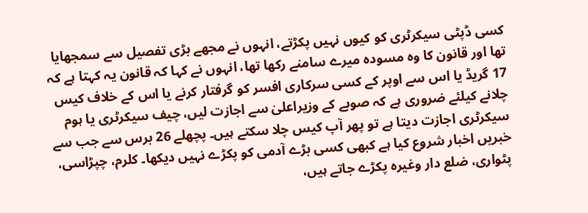کسی ڈپٹی سیکرٹری کو کیوں نہیں پکڑتے، انہوں نے مجھے بڑی تفصیل سے سمجھایا تھا اور قانون کا وہ مسودہ میرے سامنے رکھا تھا، انہوں نے کہا کہ قانون یہ کہتا ہے کہ 17 گریڈ یا اس سے اوپر کے کسی سرکاری افسر کو گرفتار کرنے یا اس کے خلاف کیس چلانے کیلئے ضروری ہے کہ صوبے کے وزیراعلیٰ سے اجازت لیں، چیف سیکرٹری یا ہوم سیکرٹری اجازت دیتا ہے تو پھر آپ کیس چلا سکتے ہیں۔ پچھلے 26 برس سے جب سے خبریں اخبار شروع کیا ہے کبھی کسی بڑے آدمی کو پکڑے نہیں دیکھا۔ کلرم، چپڑاسی، پٹواری، ضلع دار وغیرہ پکڑے جاتے ہیں،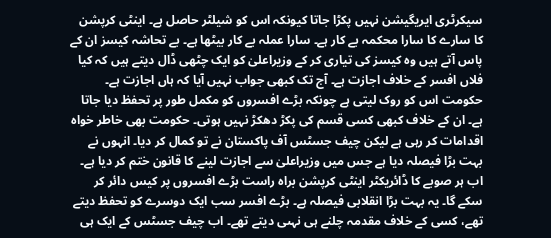سیکرٹری ایریگیشن نہیں پکڑا جاتا کیونکہ اس کو شیلٹر حاصل ہے۔ اینٹی کرپشن کا سارے کا سارا محکمہ بے کار ہے۔ سارا عملہ بے کار بیٹھا ہے۔ بے تحاشہ کیسز ان کے پاس آتے ہیں وہ کیسز کی تیاری کر کے وزیراعلیٰ کو ایک چٹھی ڈال دیتے ہیں کہ کیا فلاں افسر کے خلاف اجازت ہے۔ آج تک کبھی جواب نہیں آیا کہ ہاں اجازت ہے۔ حکومت اس کو روک لیتی ہے چونکہ بڑے افسروں کو مکمل طور پر تحفظ دیا جاتا ہے۔ ان کے خلاف کبھی کسی قسم کی پکڑ دھکڑ نہیں ہوتی۔ حکومت بھی خاطر خواہ اقدامات کر رہی ہے لیکن چیف جسٹس آف پاکستان نے تو کمال کر دیا۔ انہوں نے بہت بڑا فیصلہ دیا ہے جس میں وزیراعلیٰ سے اجازت لینے کا قانون ختم کر دیا ہے۔ اب ہر صوبے کا ڈائریکٹر اینٹی کرپشن براہ راست بڑے افسروں پر کیس دائر کر سکے گا۔ یہ بہت بڑا انقلابی فیصلہ ہے۔ بڑے افسر سب ایک دوسرے کو تحفظ دیتے تھے، کسی کے خلاف مقدمہ چلنے ہی نہںی دیتے تھے۔ اب چیف جسٹس کے ایک ہی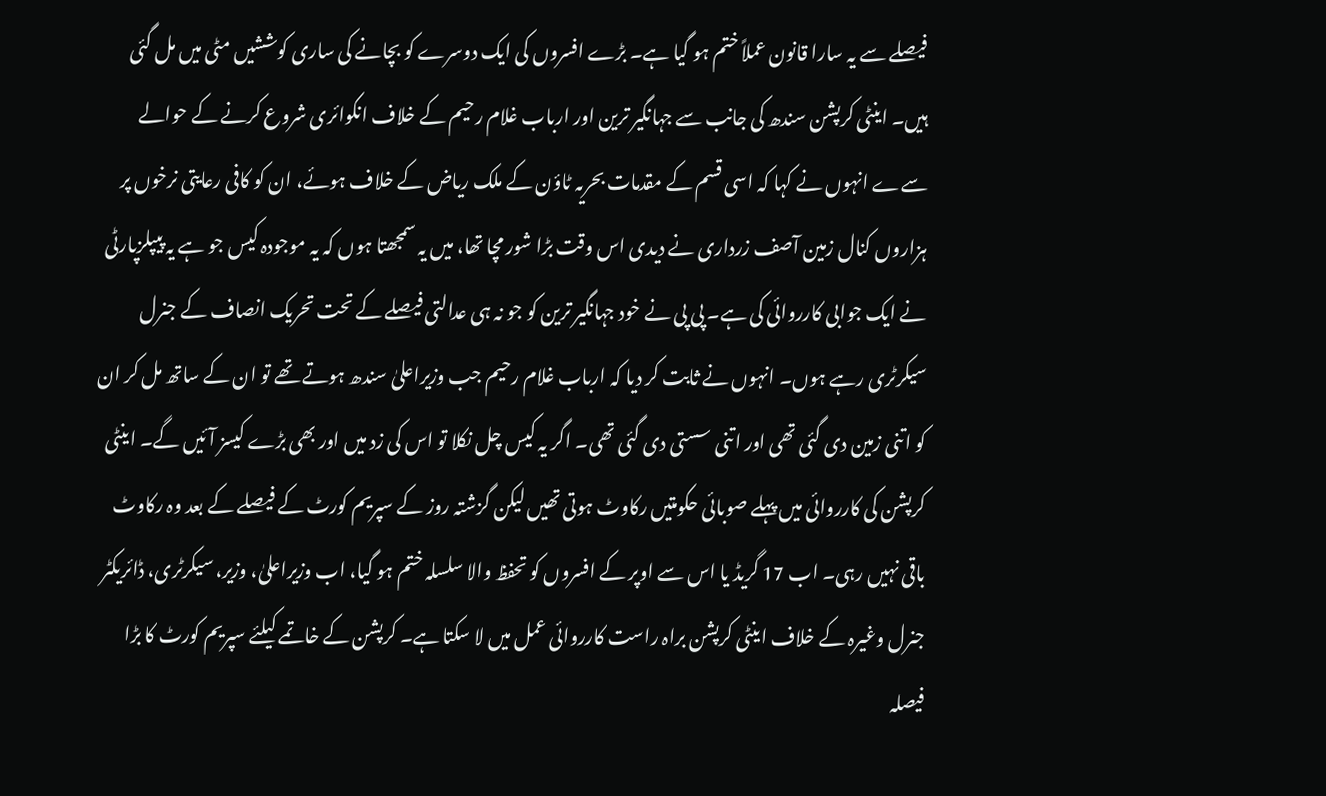فیصلے سے یہ سارا قانون عملاً ختم ہو گیا ہے۔ بڑے افسروں کی ایک دوسرے کو بچانے کی ساری کوششیں مٹی میں مل گئی ہیں۔ اینٹی کرپشن سندھ کی جانب سے جہانگیر ترین اور ارباب غلام رحیم کے خلاف انکوائری شروع کرنے کے حوالے سےے انہوں نے کہا کہ اسی قسم کے مقدمات بحریہ ٹاؤن کے ملک ریاض کے خلاف ہوئے، ان کو کافی رعایتی نرخوں پر ہزاروں کنال زمین آصف زرداری نے دیدی اس وقت بڑا شور مچا تھا، میں یہ سمجھتا ہوں کہ یہ موجودہ کیس جو ہے یہ پیپلزپارٹی نے ایک جوابی کارروائی کی ہے۔ پی پی نے خود جہانگیر ترین کو جو نہ ہی عدالتی فیصلے کے تحت تحریک انصاف کے جنرل سیکرٹری رہے ہوں۔ انہوں نے ثابت کر دیا کہ ارباب غلام رحیم جب وزیراعلیٰ سندھ ہوتے تھے تو ان کے ساتھ مل کر ان کو اتنی زمین دی گئی تھی اور اتنی سستی دی گئی تھی۔ اگر یہ کیس چل نکلا تو اس کی زد میں اور بھی بڑے کیسز آئیں گے۔ اینٹی کرپشن کی کارروائی میں پہلے صوبائی حکومتیں رکاوٹ ہوتی تھیں لیکن گزشتہ روز کے سپریم کورٹ کے فیصلے کے بعد وہ رکاوٹ باقی نہیں رہی۔ اب 17 گریڈ یا اس سے اوپر کے افسروں کو تحفظ والا سلسلہ ختم ہو گیا، اب وزیراعلیٰ، وزیر، سیکرٹری، ڈائریکٹر جنرل وغیرہ کے خلاف اینٹی کرپشن براہ راست کارروائی عمل میں لا سکتا ہے۔ کرپشن کے خاتمے کیلئے سپریم کورٹ کا بڑا فیصلہ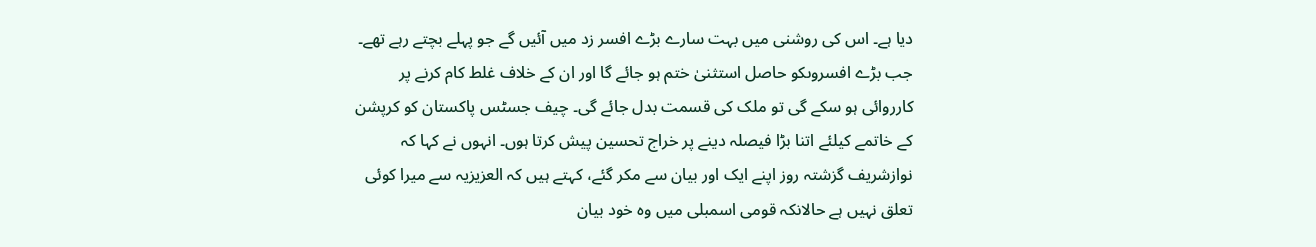دیا ہے۔ اس کی روشنی میں بہت سارے بڑے افسر زد میں آئیں گے جو پہلے بچتے رہے تھے۔ جب بڑے افسروںکو حاصل استثنیٰ ختم ہو جائے گا اور ان کے خلاف غلط کام کرنے پر کارروائی ہو سکے گی تو ملک کی قسمت بدل جائے گی۔ چیف جسٹس پاکستان کو کرپشن کے خاتمے کیلئے اتنا بڑا فیصلہ دینے پر خراج تحسین پیش کرتا ہوں۔ انہوں نے کہا کہ نوازشریف گزشتہ روز اپنے ایک اور بیان سے مکر گئے، کہتے ہیں کہ العزیزیہ سے میرا کوئی تعلق نہیں ہے حالانکہ قومی اسمبلی میں وہ خود بیان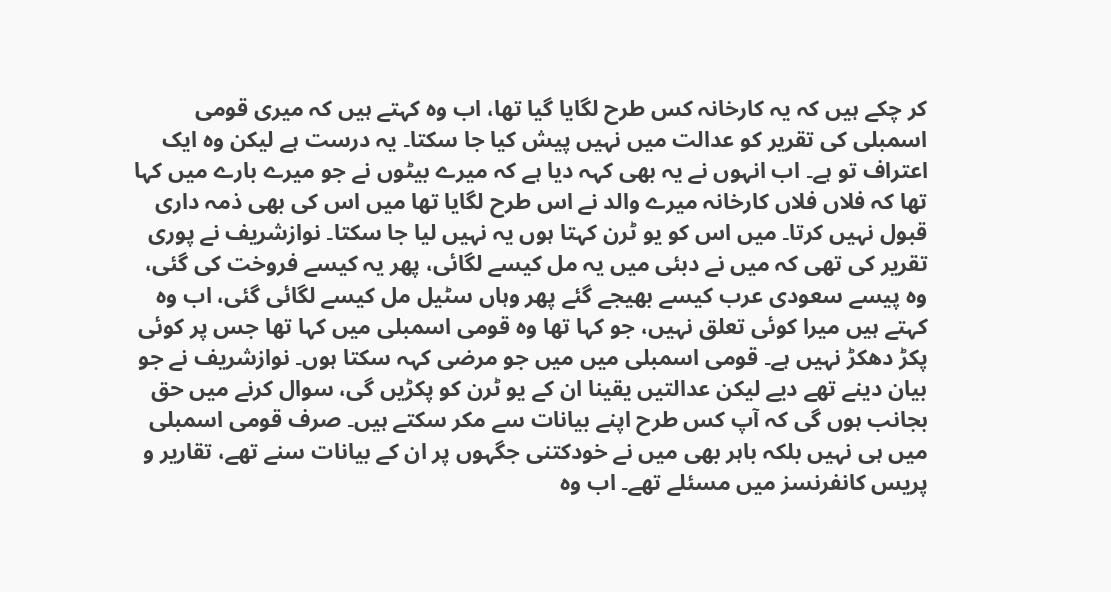کر چکے ہیں کہ یہ کارخانہ کس طرح لگایا گیا تھا، اب وہ کہتے ہیں کہ میری قومی اسمبلی کی تقریر کو عدالت میں نہیں پیش کیا جا سکتا۔ یہ درست ہے لیکن وہ ایک اعتراف تو ہے۔ اب انہوں نے یہ بھی کہہ دیا ہے کہ میرے بیٹوں نے جو میرے بارے میں کہا تھا کہ فلاں فلاں کارخانہ میرے والد نے اس طرح لگایا تھا میں اس کی بھی ذمہ داری قبول نہیں کرتا۔ میں اس کو یو ٹرن کہتا ہوں یہ نہیں لیا جا سکتا۔ نوازشریف نے پوری تقریر کی تھی کہ میں نے دبئی میں یہ مل کیسے لگائی، پھر یہ کیسے فروخت کی گئی، وہ پیسے سعودی عرب کیسے بھیجے گئے پھر وہاں سٹیل مل کیسے لگائی گئی، اب وہ کہتے ہیں میرا کوئی تعلق نہیں، جو کہا تھا وہ قومی اسمبلی میں کہا تھا جس پر کوئی پکڑ دھکڑ نہیں ہے۔ قومی اسمبلی میں میں جو مرضی کہہ سکتا ہوں۔ نوازشریف نے جو بیان دینے تھے دیے لیکن عدالتیں یقینا ان کے یو ٹرن کو پکڑیں گی، سوال کرنے میں حق بجانب ہوں گی کہ آپ کس طرح اپنے بیانات سے مکر سکتے ہیں۔ صرف قومی اسمبلی میں ہی نہیں بلکہ باہر بھی میں نے خودکتنی جگہوں پر ان کے بیانات سنے تھے، تقاریر و پریس کانفرنسز میں مسئلے تھے۔ اب وہ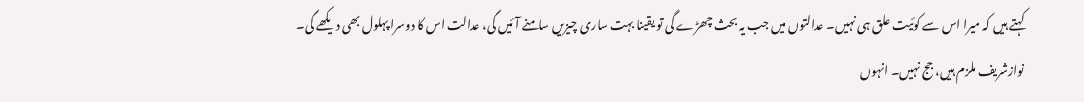کہتے ہیں کہ میرا اس سے کوئیت علق ہی نہیں۔ عدالتوں میں جب یہ بحث چھڑے گی تو یقینا بہت ساری چیزیں سامنے آئیں گی، عدالت اس کا دوسرا پہلول بھی دیکھے گی۔ نوازشریف ملزم ہیں، جج نہیں۔ انہوں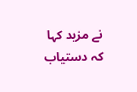نے مزید کہا کہ دستیاب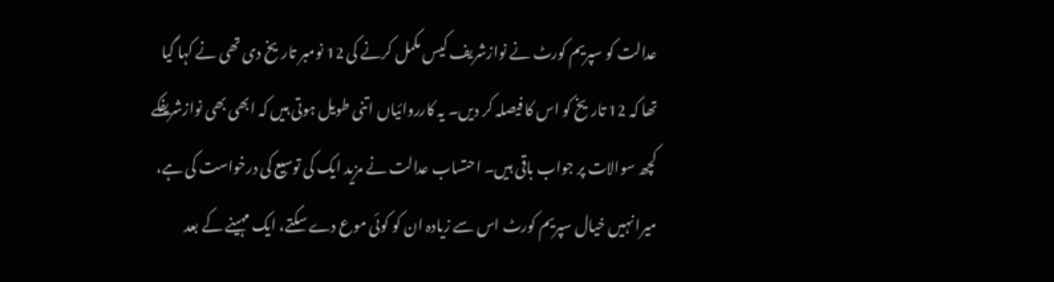عدالت کو سپریم کورٹ نے نوازشریف کیس مکمل کرنے کی 12 نومبر تاریخ دی تھی نے کہا گیا تھا کہ 12 تاریخ کو اس کا فیصلہ کر دیں۔ یہ کارروائیاں اتنی طویل ہوتی ہیں کہ ابھی بھی نوازشریفکے کچھ سوالات پر جواب باقی ہیں۔ احتساب عدالت نے مزید ایک کی توسیع کی درخواست کی ہے، میرا نہیں خیال سپریم کورٹ اس سے زیادہ ان کو کوئی موع دے سکتے، ایک مہینے کے بعد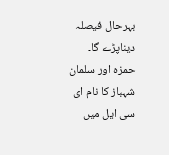بہرحال فیصلہ دیناپڑے گا۔ حمزہ اور سلمان شہباز کا نام ای سی ایل میں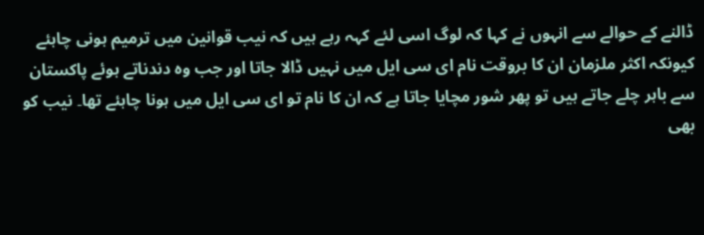ڈالنے کے حوالے سے انہوں نے کہا کہ لوگ اسی لئے کہہ رہے ہیں کہ نیب قوانین میں ترمیم ہونی چاہئے کیونکہ اکثر ملزمان ان کا بروقت نام ای سی ایل میں نہیں ڈالا جاتا اور جب وہ دندناتے ہوئے پاکستان سے باہر چلے جاتے ہیں تو پھر شور مچایا جاتا ہے کہ ان کا نام تو ای سی ایل میں ہونا چاہئے تھا۔ نیب کو بھی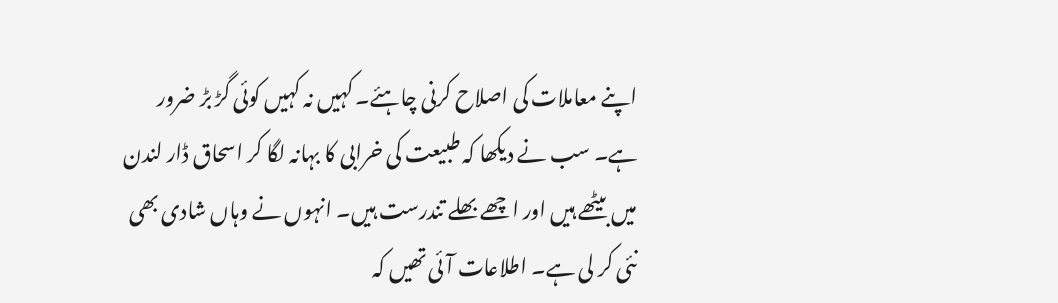اپنے معاملات کی اصلاح کرنی چاہئے۔ کہیں نہ کہیں کوئی گڑ بڑ ضرور ہے۔ سب نے دیکھا کہ طبیعت کی خرابی کا بہانہ لگا کر اسحاق ڈار لندن میں بیٹھے ہیں اور اچھے بھلے تندرست ہیں۔ انہوں نے وہاں شادی بھی نئی کر لی ہے۔ اطلاعات آئی تھیں کہ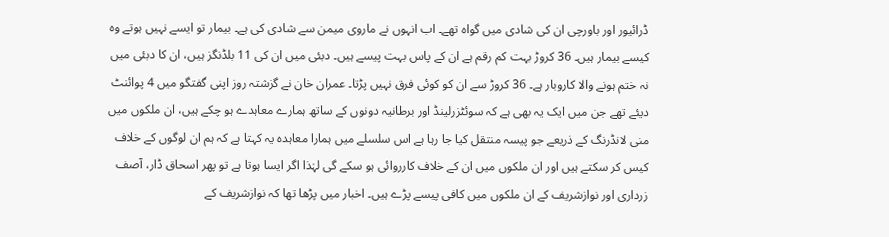ڈرائیور اور باورچی ان کی شادی میں گواہ تھے۔ اب انہوں نے ماروی میمن سے شادی کی ہے۔ بیمار تو ایسے نہیں ہوتے وہ کیسے بیمار ہیں۔ 36 کروڑ بہت کم رقم ہے ان کے پاس بہت پیسے ہیں۔ دبئی میں ان کی 11 بلڈنگز ہیں، ان کا دبئی میں نہ ختم ہونے والا کاروبار ہے۔ 36 کروڑ سے ان کو کوئی فرق نہیں پڑتا۔ عمران خان نے گزشتہ روز اپنی گفتگو میں 4 پوائنٹ دیئے تھے جن میں ایک یہ بھی ہے کہ سوئٹزرلینڈ اور برطانیہ دونوں کے ساتھ ہمارے معاہدے ہو چکے ہیں، ان ملکوں میں منی لانڈرنگ کے ذریعے جو پیسہ منتقل کیا جا رہا ہے اس سلسلے میں ہمارا معاہدہ یہ کہتا ہے کہ ہم ان لوگوں کے خلاف کیس کر سکتے ہیں اور ان ملکوں میں ان کے خلاف کارروائی ہو سکے گی لہٰذا اگر ایسا ہوتا ہے تو پھر اسحاق ڈار، آصف زرداری اور نوازشریف کے ان ملکوں میں کافی پیسے پڑے ہیں۔ اخبار میں پڑھا تھا کہ نوازشریف کے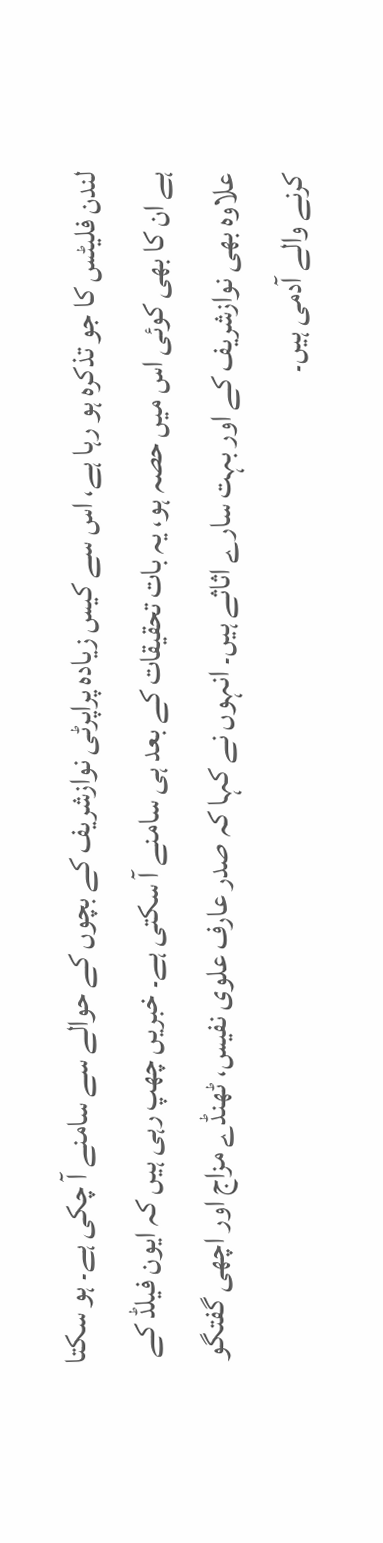لندن فلیٹس کا جو تذکرہ ہو رہا ہے، اس سے کیس زیادہ پراپرٹی نوازشریف کے بچوں کے حوالے سے سامنے آ چکی ہے۔ ہو سکتا ہے ان کا بھی کوئی اس میں حصہ ہو، یہ بات تحقیقات کے بعد ہی سامنے آ سکتی ہے۔ خبریں چھپ رہی ہیں کہ ایون فیلڈ کے علاوہ بھی نوازشریف کے اور بہت سارے اثاثے ہیں۔ انہوں نے کہا کہ صدر عارف علوی نفیس، ٹھنڈے مزاج اور اچھی گفتگو کرنے والے آدمی ہیں۔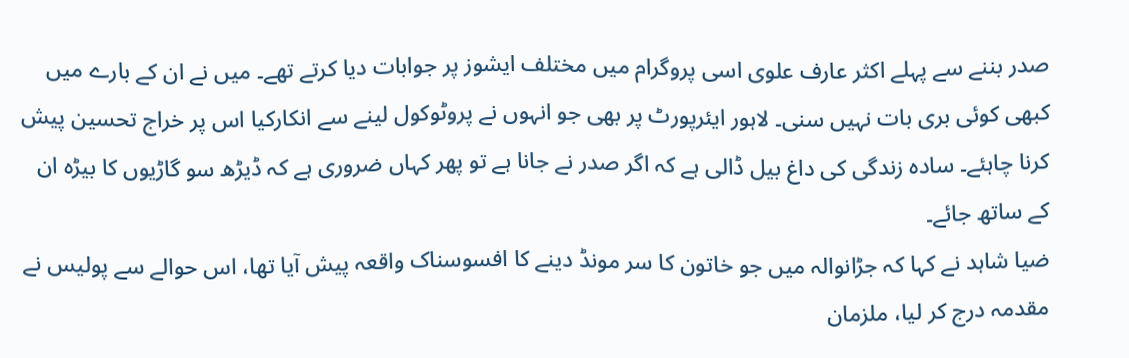صدر بننے سے پہلے اکثر عارف علوی اسی پروگرام میں مختلف ایشوز پر جوابات دیا کرتے تھے۔ میں نے ان کے بارے میں کبھی کوئی بری بات نہیں سنی۔ لاہور ایئرپورٹ پر بھی جو انہوں نے پروٹوکول لینے سے انکارکیا اس پر خراج تحسین پیش کرنا چاہئے۔ سادہ زندگی کی داغ بیل ڈالی ہے کہ اگر صدر نے جانا ہے تو پھر کہاں ضروری ہے کہ ڈیڑھ سو گاڑیوں کا بیڑہ ان کے ساتھ جائے۔
ضیا شاہد نے کہا کہ جڑانوالہ میں جو خاتون کا سر مونڈ دینے کا افسوسناک واقعہ پیش آیا تھا، اس حوالے سے پولیس نے مقدمہ درج کر لیا، ملزمان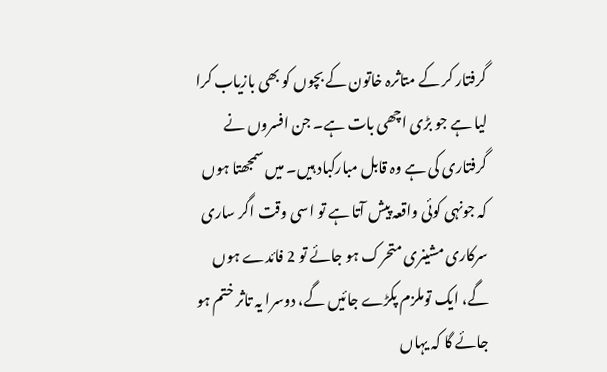گرفتار کر کے متاثرہ خاتون کے بچوں کو بھی بازیاب کرا لیا ہے جو بڑی اچھی بات ہے۔ جن افسروں نے گرفتاری کی ہے وہ قابل مبارکباد ہیں۔ میں سمجھتا ہوں کہ جونہی کوئی واقعہ پیش آتا ہے تو اسی وقت اگر ساری سرکاری مشینری متحرک ہو جائے تو 2 فائدے ہوں گے، ایک توملزم پکڑے جائیں گے، دوسرا یہ تاثر ختم ہو جائے گا کہ یہاں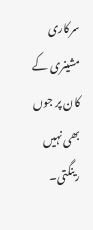سرکاری مشینری کے کان پر جوں بھی نہیں رینگتی۔